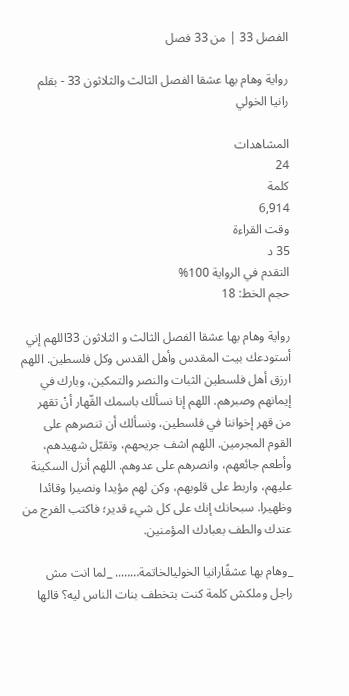الفصل 33 | من 33 فصل

رواية وهام بها عشقا الفصل الثالث والثلاثون 33 - بقلم رانيا الخولي

المشاهدات
24
كلمة
6,914
وقت القراءة
35 د
التقدم في الرواية 100%
حجم الخط: 18

رواية وهام بها عشقا الفصل الثالث و الثلاثون 33اللهم إني أستودعك بيت المقدس وأهل القدس وكل فلسطين. اللهم ارزق أهل فلسطين الثبات والنصر والتمكين، وبارك في إيمانهم وصبرهم. اللهم إنا نسألك باسمك القّهار أنْ تقهر من قهر إخواننا في فلسطين، ونسألك أن تنصرهم على القوم المجرمين. اللهم اشف جريحهم، وتقبّل شهيدهم، وأطعم جائعهم، وانصرهم على عدوهم. اللهم أنزل السكينة عليهم، واربط على قلوبهم، وكن لهم مؤيدا ونصيرا وقائدا وظهيرا. سبحانك إنك على كل شيء قدير؛ فاكتب الفرج من عندك والطف بعبادك المؤمنين.

_وهام بها عشقًارانيا الخوليالخاتمة…….. _لما انت مش راجل وملكش كلمة كنت بتخطف بنات الناس ليه؟ قالها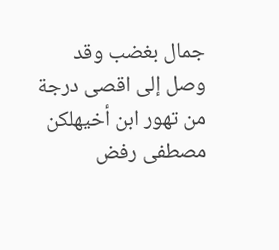جمال بغضب وقد وصل إلى اقصى درجة من تهور ابن أخيهلكن مصطفى رفض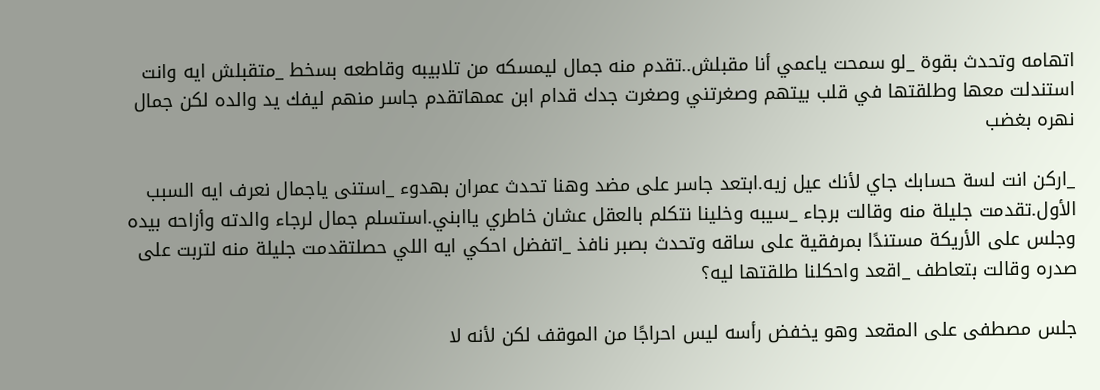اتهامه وتحدث بقوة _لو سمحت ياعمي أنا مقبلش..تقدم منه جمال ليمسكه من تلابيبه وقاطعه بسخط _متقبلش ايه وانت استندلت معها وطلقتها في قلب بيتهم وصغرتني وصغرت جدك قدام ابن عمهاتقدم جاسر منهم ليفك يد والده لكن جمال نهره بغضب

_اركن انت لسة حسابك جاي لأنك عيل زيه.ابتعد جاسر على مضد وهنا تحدث عمران بهدوء _استنى ياجمال نعرف ايه السبب الأول.تقدمت جليلة منه وقالت برجاء _سيبه وخلينا نتكلم بالعقل عشان خاطري ياابني.استسلم جمال لرجاء والدته وأزاحه بيده وجلس على الأريكة مستندًا بمرفقية على ساقه وتحدث بصبر نافذ _اتفضل احكي ايه اللي حصلتقدمت جليلة منه لتربت على صدره وقالت بتعاطف _اقعد واحكلنا طلقتها ليه؟

جلس مصطفى على المقعد وهو يخفض رأسه ليس احراجًا من الموقف لكن لأنه لا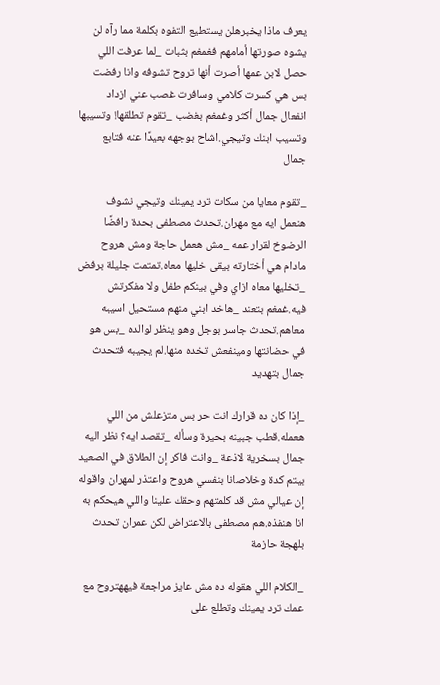يعرف ماذا يخبرهلن يستطيع التفوه بكلمة مما رآه لن يشوه صورتها أمامهم فغمغم بثبات _لما عرفت اللي حصل لابن عمها أصرت أنها تروح تشوفه وانا رفضت بس هي كسرت كلامي وسافرت غصب عني ازداد انفعال جمال أكثر وغمغم بغضب _تقوم تطلقها! وتسيبها وتسيب ابنك وتيجي.اشاح بوجهه بعيدًا عنه فتابع جمال

_تقوم معايا من سكات ترد يمينك وتيجي نشوف هنعمل ايه مع مهران.تحدث مصطفى بحدة رافضًا الرضوخ لقرار عمه _مش هعمل حاجة ومش هروح مادام هي أختارته بيقى خليها معاه.تمتمت جليلة برفض _تخليها معاه ازاي وفي بينكم طفل ولا مفكرتش فيه.غمغم بتعند _هاخد ابني منهم مستحيل اسيبه معاهم.تحدث جاسر بوجل وهو ينظر لوالده _بس هو في حضانتها ومينفعش تخده منها.لم يجيبه فتحدث جمال بتهديد

_إذا كان ده قرارك انت حر بس متزعلش من اللي هعمله.قطب جبينه بحيرة وسأله _تقصد ايه؟ نظر اليه جمال بسخرية لاذعة _وانت فاكر إن الطلاق في الصعيد بيتم كدة وخلاصانا بنفسي هروح واعتذر لمهران واقوله إن عيالي مش قد كلمتهم وحقك علينا واللي هيحكم به انا هنفذه.هم مصطفى بالاعتراض لكن عمران تحدث بلهجة حازمة

_الكلام اللي هقوله ده مش عايز مراجعة فيههتروح مع عمك ترد يمينك وتطلع على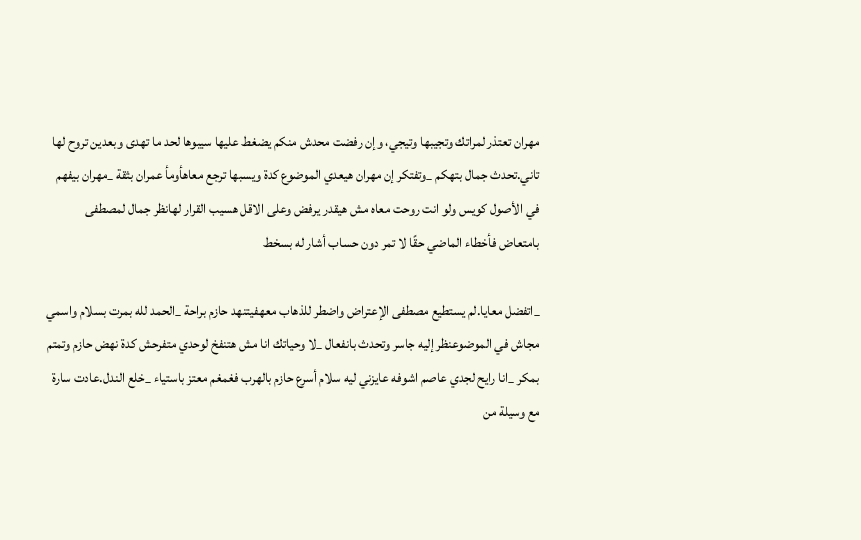مهران تعتذر لمراتك وتجيبها وتيجي، وإن رفضت محدش منكم يضغط عليها سيبوها لحد ما تهدى وبعدين تروح لها تاني.تحدث جمال بتهكم _وتفتكر إن مهران هيعدي الموضوع كدة ويسبها ترجع معاهأومأ عمران بثقة _مهران بيفهم في الأصول كويس ولو انت روحت معاه مش هيقدر يرفض وعلى الاقل هسيب القرار لهانظر جمال لمصطفى بامتعاض فأخطاء الماضي حقًا لا تمر دون حساب أشار له بسخط

_اتفضل معايا.لم يستطيع مصطفى الإعتراض واضطر للذهاب معهفيتنهد حازم براحة _الحمد لله بمرت بسلام واسمي مجاش في الموضوعنظر إليه جاسر وتحدث بانفعال _لا وحياتك انا مش هتنفخ لوحدي متفرحش كدة نهض حازم وتمتم بمكر _انا رايح لجدي عاصم اشوفه عايزني ليه سلام أسرع حازم بالهرب فغمغم معتز باستياء _خلع الندل.عادت سارة مع وسيلة من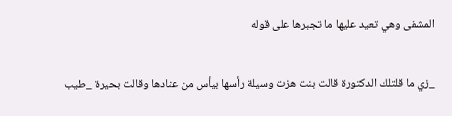المشفى وهي تعيد عليها ما تجبرها على قوله

_زي ما قلتلك الدكتورة قالت بنت هزت وسيلة رأسها بيأس من عنادها وقالت بحيرة _طيب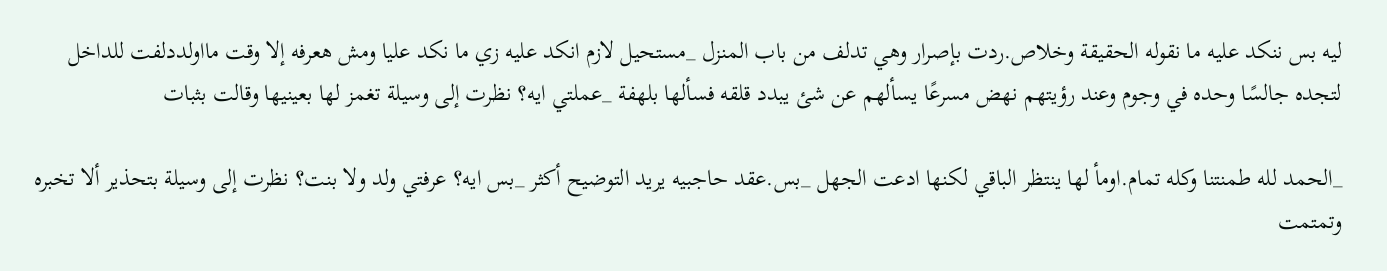ليه بس ننكد عليه ما نقوله الحقيقة وخلاص.ردت بإصرار وهي تدلف من باب المنزل _مستحيل لازم انكد عليه زي ما نكد عليا ومش هعرفه إلا وقت مااولددلفت للداخل لتجده جالسًا وحده في وجوم وعند رؤيتهم نهض مسرعًا يسألهم عن شئ يبدد قلقه فسألها بلهفة _عملتي ايه؟ نظرت إلى وسيلة تغمز لها بعينيها وقالت بثبات

_الحمد لله طمنتنا وكله تمام.اومأ لها ينتظر الباقي لكنها ادعت الجهل _بس.عقد حاجبيه يريد التوضيح أكثر _بس ايه؟ عرفتي ولد ولا بنت؟ نظرت إلى وسيلة بتحذير ألا تخبره وتمتمت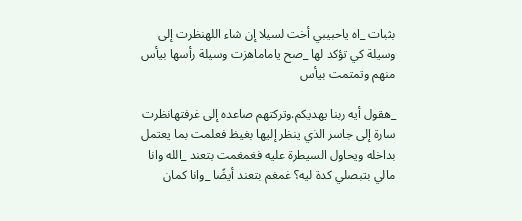بثبات _اه ياحبيبي أخت لسيلا إن شاء اللهنظرت إلى وسيلة كي تؤكد لها _صح ياماماهزت وسيلة رأسها بيأس منهم وتمتمت بيأس

_هقول أيه ربنا يهديكم.وتركتهم صاعده إلى غرفتهانظرت سارة إلى جاسر الذي ينظر إليها بغيظ فعلمت بما يعتمل بداخله ويحاول السيطرة عليه فغمغمت بتعند _الله وانا مالي بتبصلي كدة ليه؟ غمغم بتعند أيضًا _وانا كمان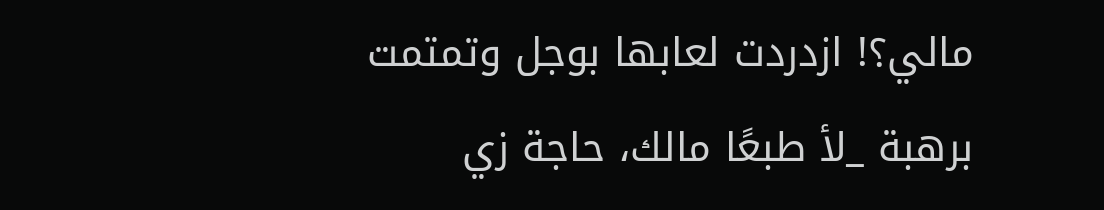مالي؟! ازدردت لعابها بوجل وتمتمت برهبة _لأ طبعًا مالك، حاجة زي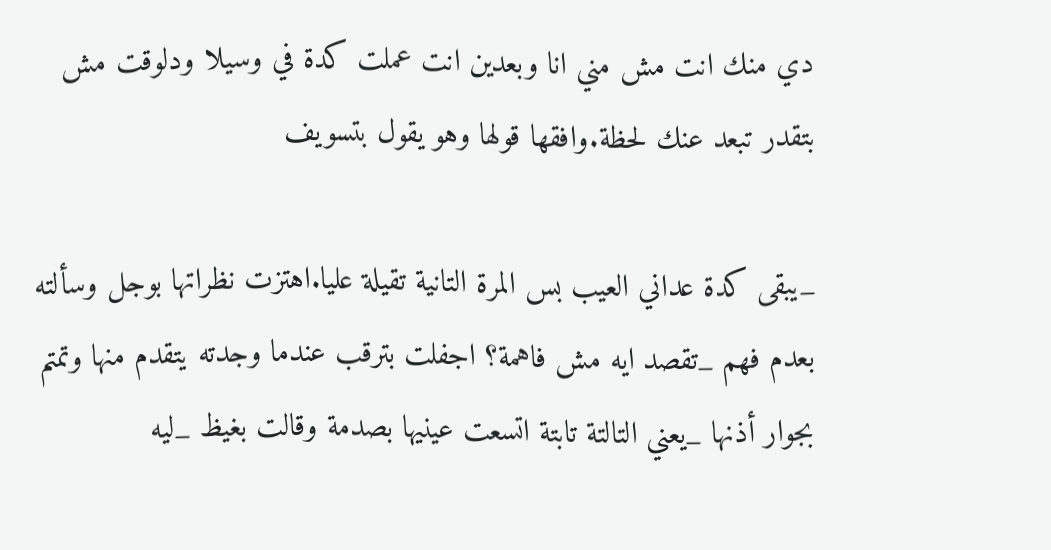دي منك انت مش مني انا وبعدين انت عملت كدة في وسيلا ودلوقت مش بتقدر تبعد عنك لحظة.وافقها قولها وهو يقول بتسويف

_يبقى كدة عداني العيب بس المرة التانية تقيلة عليا.اهتزت نظراتها بوجل وسألته بعدم فهم _تقصد ايه مش فاهمة؟ اجفلت بترقب عندما وجدته يتقدم منها وتمتم بجوار أذنها _يعني التالتة تابتة اتسعت عينيها بصدمة وقالت بغيظ _ليه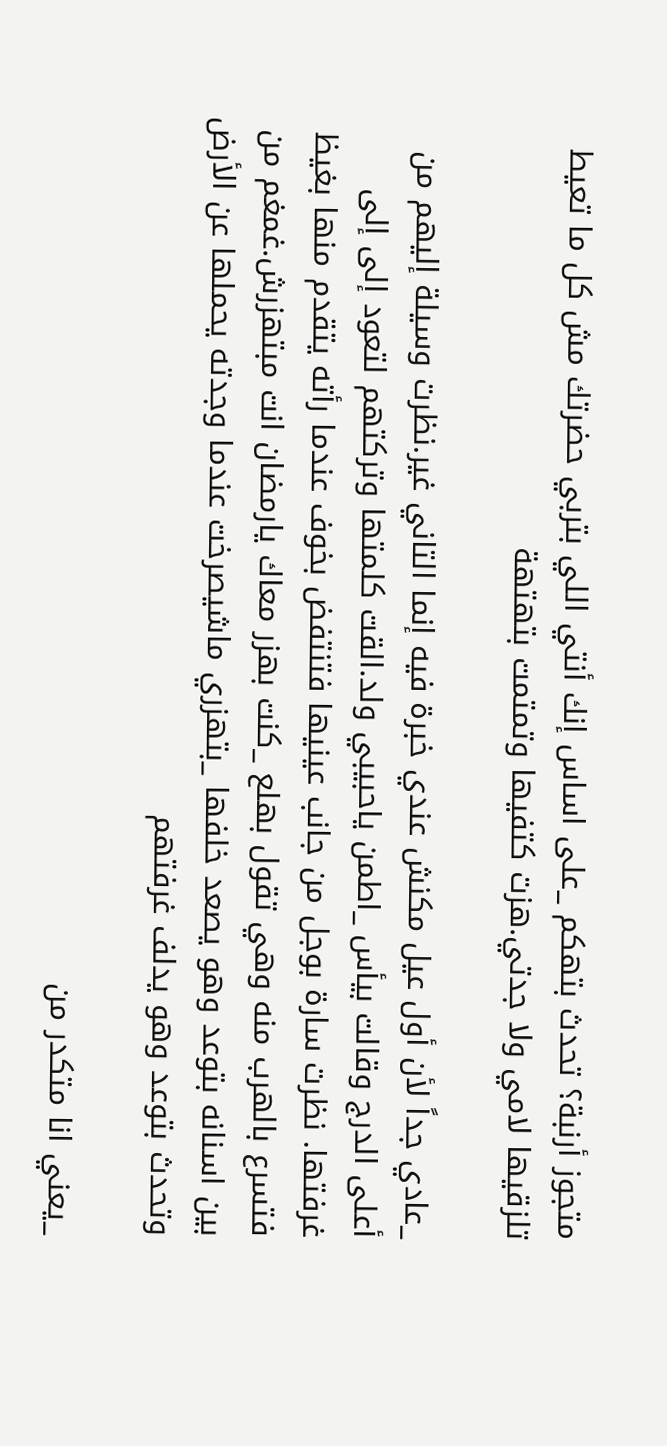متجوز أرنبة؟ تحدث بتهكم _على اساس إنك أنتي اللي بتربي حضرتك مش كل ما تعيط تلزقيها لامي ولا جدتي.هزت كتفيها وتمتمت بتهتهة

_عادي جداً لأن أول عيل مكنش عندي خبرة فيه إنما التاني غير.نظرت وسيلة إليهم من أعلى الدرج وقالت بيأس _اطمن ياحبيبي ولد.القت كلمتها وتركتهم لتعود إلى إلى غرفتها. نظرت سارة بوجل من جانب عينيها فتنتفض بخوف عندما رأته يتقدم منها بغيظ فتسرع بالهرب منه وهي تقول بهلع _كنت بهزر معاك يارمضان انت مبتهزرش.غمغم من بين اسنانه بتوعد وهو يصعد خلفها _بتهزري ماشيصرخت عندما وجدته يحملها عن الأرض وتحدث بتوعد وهو يدلف غرفتهم

_يعني انا متكدر من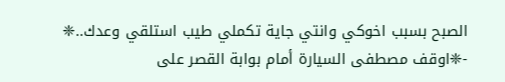الصبح بسبب اخوكي وانتي جاية تكملي طيب استلقي وعدك..❈ -❈اوقف مصطفى السيارة أمام بوابة القصر على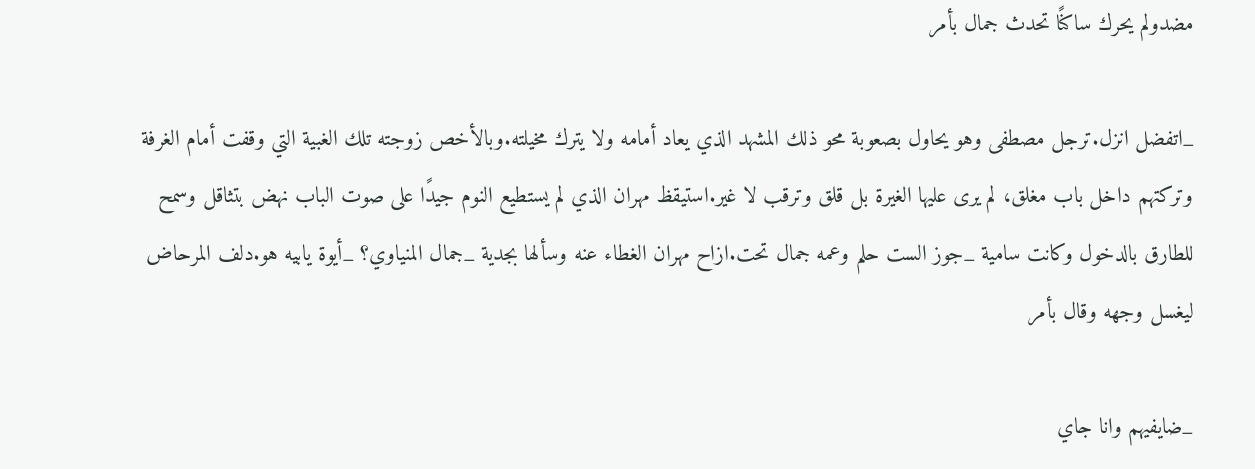مضدولم يحرك ساكنًا تحدث جمال بأمر

_اتفضل انزل.ترجل مصطفى وهو يحاول بصعوبة محو ذلك المشهد الذي يعاد أمامه ولا يترك مخيلته.وبالأخص زوجته تلك الغبية التي وقفت أمام الغرفة وتركتهم داخل باب مغلق، لم يرى عليها الغيرة بل قلق وترقب لا غير.استيقظ مهران الذي لم يستطيع النوم جيدًا على صوت الباب نهض بتثاقل وسمح للطارق بالدخول وكانت سامية _جوز الست حلم وعمه جمال تحت.ازاح مهران الغطاء عنه وسألها بجدية _جمال المنياوي؟ _أيوة يابيه هو.دلف المرحاض ليغسل وجهه وقال بأمر

_ضايفيهم وانا جاي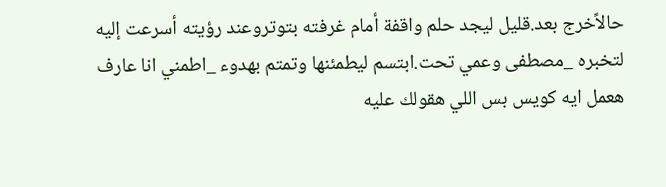حالاًخرج بعد.قليل ليجد حلم واقفة أمام غرفته بتوتروعند رؤيته أسرعت إليه لتخبره _مصطفى وعمي تحت.ابتسم ليطمئنها وتمتم بهدوء _اطمني انا عارف هعمل ايه كويس بس اللي هقولك عليه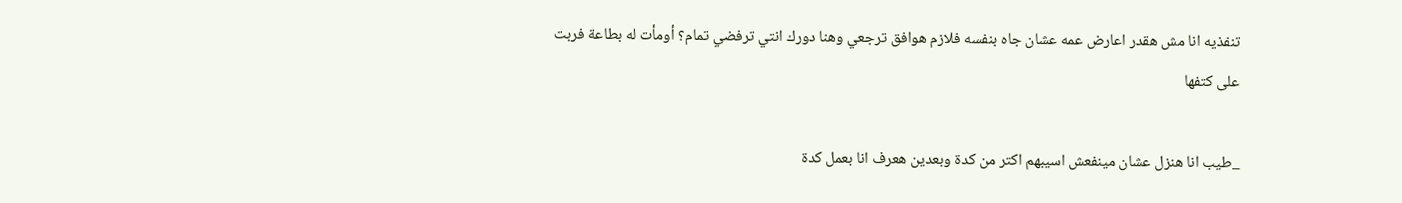تنفذيه انا مش هقدر اعارض عمه عشان جاه بنفسه فلازم هوافق ترجعي وهنا دورك انتي ترفضي تمام؟ أومأت له بطاعة فربت على كتفها

_طيب انا هنزل عشان مينفعش اسيبهم اكتر من كدة وبعدين هعرف انا بعمل كدة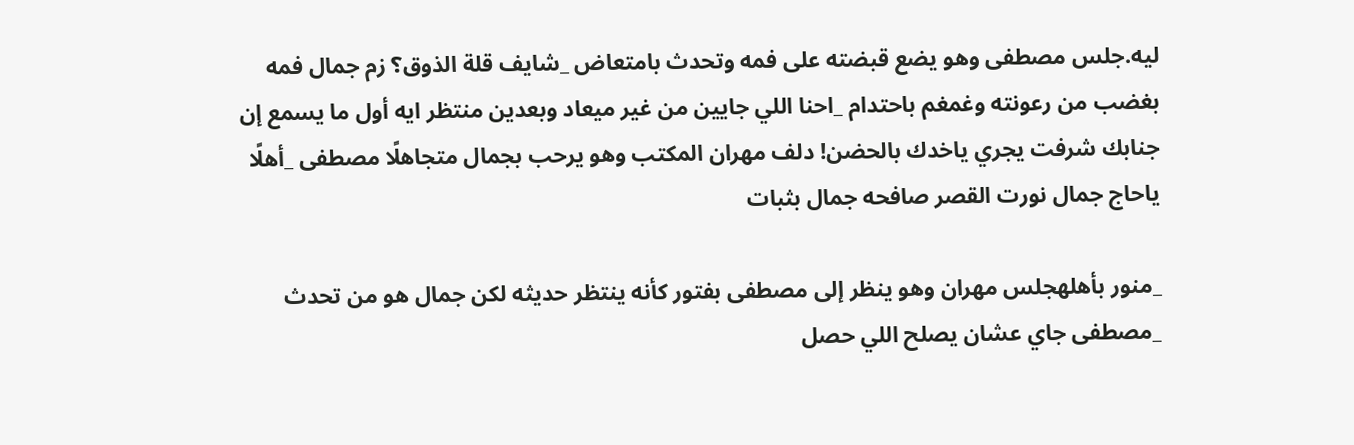ليه.جلس مصطفى وهو يضع قبضته على فمه وتحدث بامتعاض _شايف قلة الذوق؟ زم جمال فمه بغضب من رعونته وغمغم باحتدام _احنا اللي جايين من غير ميعاد وبعدين منتظر ايه أول ما يسمع إن جنابك شرفت يجري ياخدك بالحضن! دلف مهران المكتب وهو يرحب بجمال متجاهلًا مصطفى _أهلًا ياحاج جمال نورت القصر صافحه جمال بثبات

_منور بأهلهجلس مهران وهو ينظر إلى مصطفى بفتور كأنه ينتظر حديثه لكن جمال هو من تحدث _مصطفى جاي عشان يصلح اللي حصل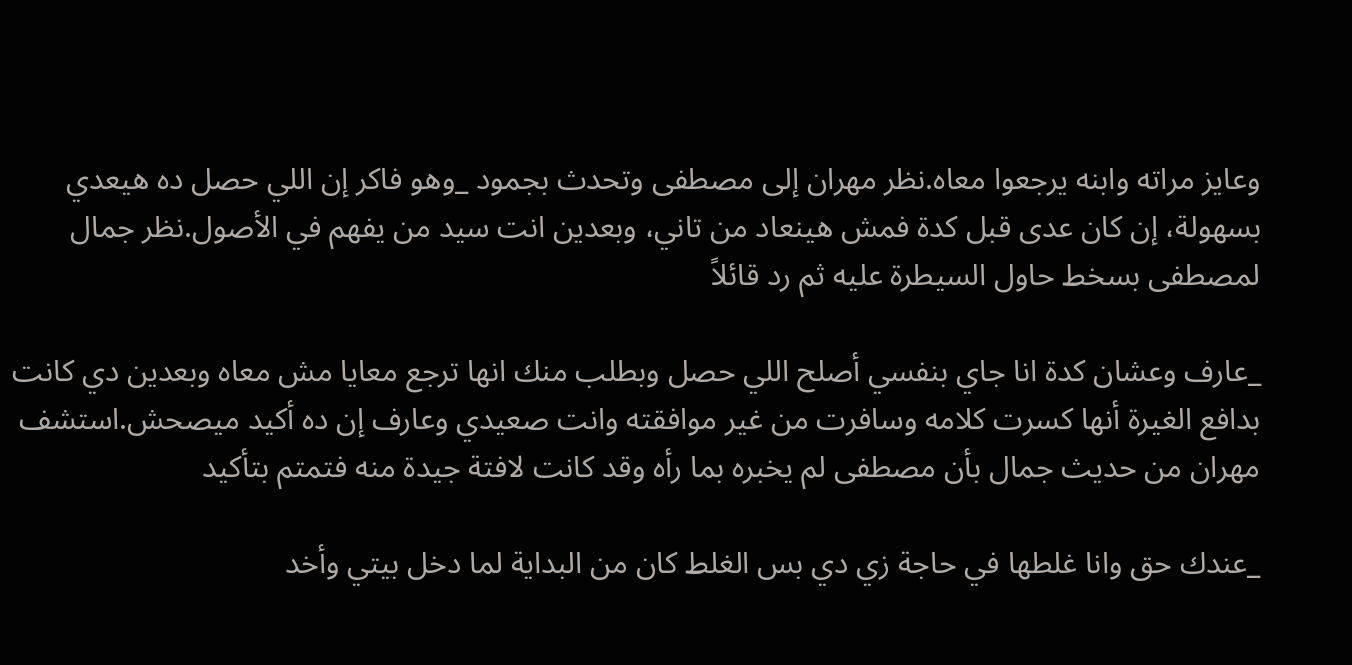وعايز مراته وابنه يرجعوا معاه.نظر مهران إلى مصطفى وتحدث بجمود _وهو فاكر إن اللي حصل ده هيعدي بسهولة، إن كان عدى قبل كدة فمش هينعاد من تاني، وبعدين انت سيد من يفهم في الأصول.نظر جمال لمصطفى بسخط حاول السيطرة عليه ثم رد قائلاً

_عارف وعشان كدة انا جاي بنفسي أصلح اللي حصل وبطلب منك انها ترجع معايا مش معاه وبعدين دي كانت بدافع الغيرة أنها كسرت كلامه وسافرت من غير موافقته وانت صعيدي وعارف إن ده أكيد ميصحش.استشف مهران من حديث جمال بأن مصطفى لم يخبره بما رأه وقد كانت لافتة جيدة منه فتمتم بتأكيد

_عندك حق وانا غلطها في حاجة زي دي بس الغلط كان من البداية لما دخل بيتي وأخد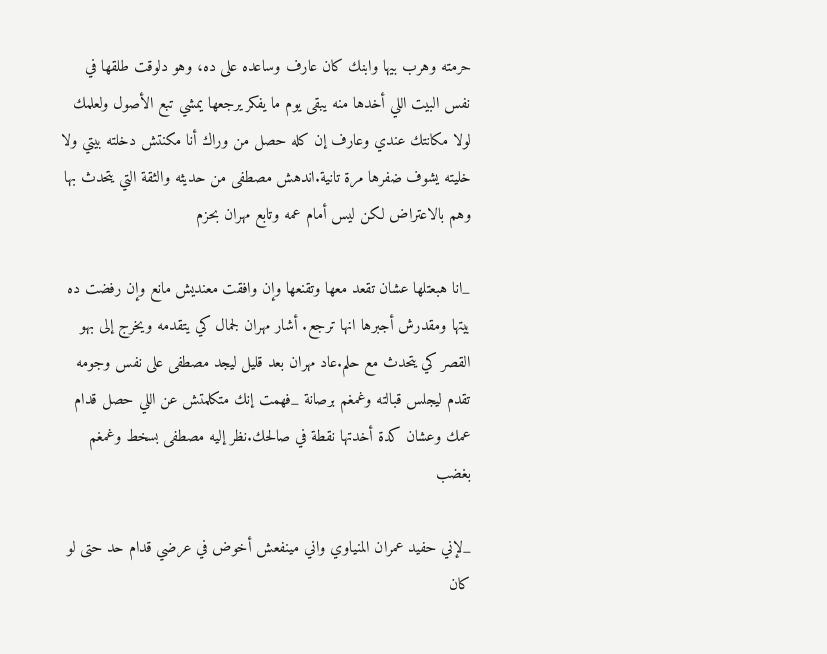حرمته وهرب بيها وابنك كان عارف وساعده على ده، وهو دلوقت طلقها في نفس البيت اللي أخدها منه يبقى يوم ما يفكر يرجعها يمشي تبع الأصول ولعلمك لولا مكانتك عندي وعارف إن كله حصل من وراك أنا مكنتش دخلته بيتي ولا خليته يشوف ضفرها مرة تانية.اندهش مصطفى من حديثه والثقة التي يتحدث بها وهم بالاعتراض لكن ليس أمام عمه وتابع مهران بحزم

_انا هبعتلها عشان تقعد معها وتقنعها وإن وافقت معنديش مانع وإن رفضت ده بيتها ومقدرش أجبرها انها ترجع. أشار مهران لجمال كي يتقدمه ويخرج إلى بهو القصر كي يتحدث مع حلم.عاد مهران بعد قليل ليجد مصطفى على نفس وجومه تقدم ليجلس قبالته وغمغم برصانة _فهمت إنك متكلمتش عن اللي حصل قدام عمك وعشان كدة أخدتها نقطة في صالحك.نظر إليه مصطفى بسخط وغمغم بغضب

_لإني حفيد عمران المنياوي واني مينفعش أخوض في عرضي قدام حد حتى لو كان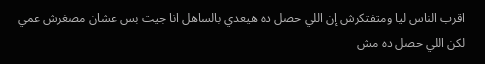اقرب الناس ليا ومتفتكرش إن اللي حصل ده هيعدي بالساهل انا جيت بس عشان مصغرش عمي لكن اللي حصل ده مش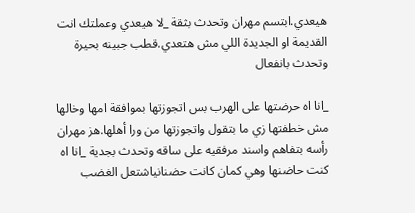هيعدي.ابتسم مهران وتحدث بثقة _لا هيعدي وعملتك انت القديمة او الجديدة اللي مش هتعدي.قطب جبينه بحيرة وتحدث بانفعال

_انا اه حرضتها على الهرب بس اتجوزتها بموافقة امها وخالها مش خطفتها زي ما بتقول واتجوزتها من ورا أهلها.هز مهران رأسه بتفاهم واسند مرفقيه على ساقه وتحدث بجدية _انا اه كنت حاضنها وهي كمان كانت حضنانياشتعل الغضب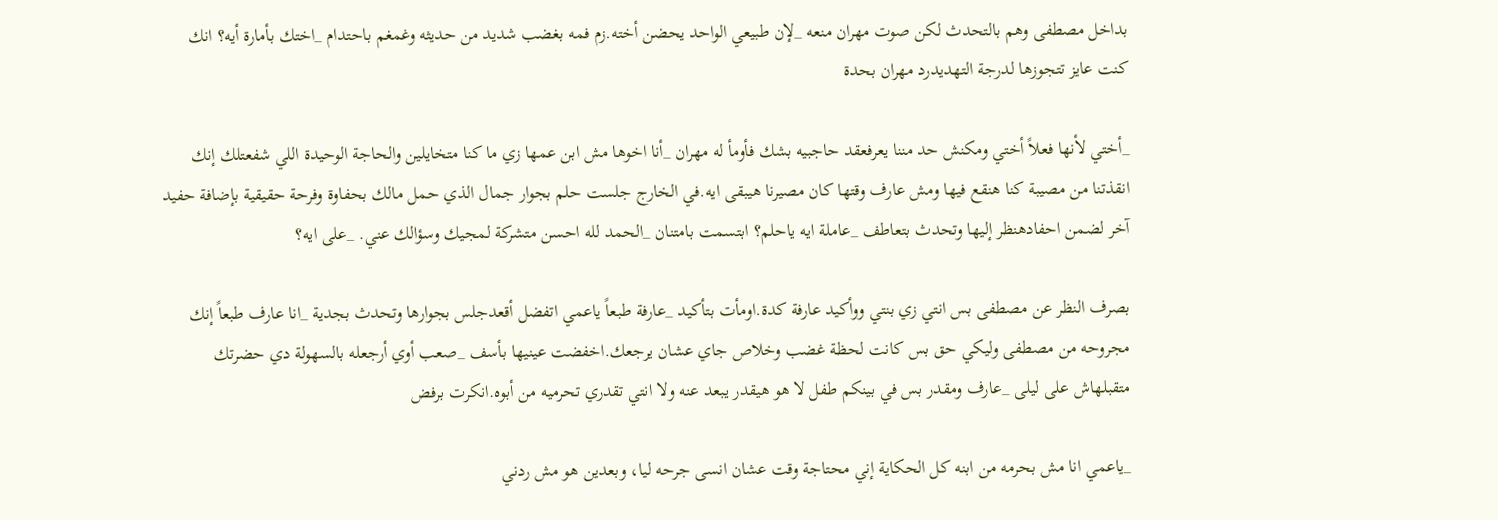بداخل مصطفى وهم بالتحدث لكن صوت مهران منعه _لإن طبيعي الواحد يحضن أخته.زم فمه بغضب شديد من حديثه وغمغم باحتدام _اختك بأمارة أيه؟ انك كنت عايز تتجوزها لدرجة التهديدرد مهران بحدة

_أختي لأنها فعلاً أختي ومكنش حد مننا يعرفعقد حاجبيه بشك فأومأ له مهران _أنا اخوها مش ابن عمها زي ما كنا متخايلين والحاجة الوحيدة اللي شفعتلك إنك انقذتنا من مصيبة كنا هنقع فيها ومش عارف وقتها كان مصيرنا هيبقى ايه.في الخارج جلست حلم بجوار جمال الذي حمل مالك بحفاوة وفرحة حقيقية بإضافة حفيد آخر لضمن احفادهنظر إليها وتحدث بتعاطف _عاملة ايه ياحلم؟ ابتسمت بامتنان _الحمد لله احسن متشركة لمجيك وسؤالك عني. _على ايه؟

بصرف النظر عن مصطفى بس انتي زي بنتي ووأكيد عارفة كدة.اومأت بتأكيد _عارفة طبعاً ياعمي اتفضل أقعدجلس بجوارها وتحدث بجدية _انا عارف طبعاً إنك مجروحه من مصطفى وليكي حق بس كانت لحظة غضب وخلاص جاي عشان يرجعك.اخفضت عينيها بأسف _صعب أوي أرجعله بالسهولة دي حضرتك متقبلهاش على ليلى _عارف ومقدر بس في بينكم طفل لا هو هيقدر يبعد عنه ولا انتي تقدري تحرميه من أبوه.انكرت برفض

_ياعمي انا مش بحرمه من ابنه كل الحكاية إني محتاجة وقت عشان انسى جرحه ليا، وبعدين هو مش ردني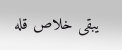يبقى خلاص قله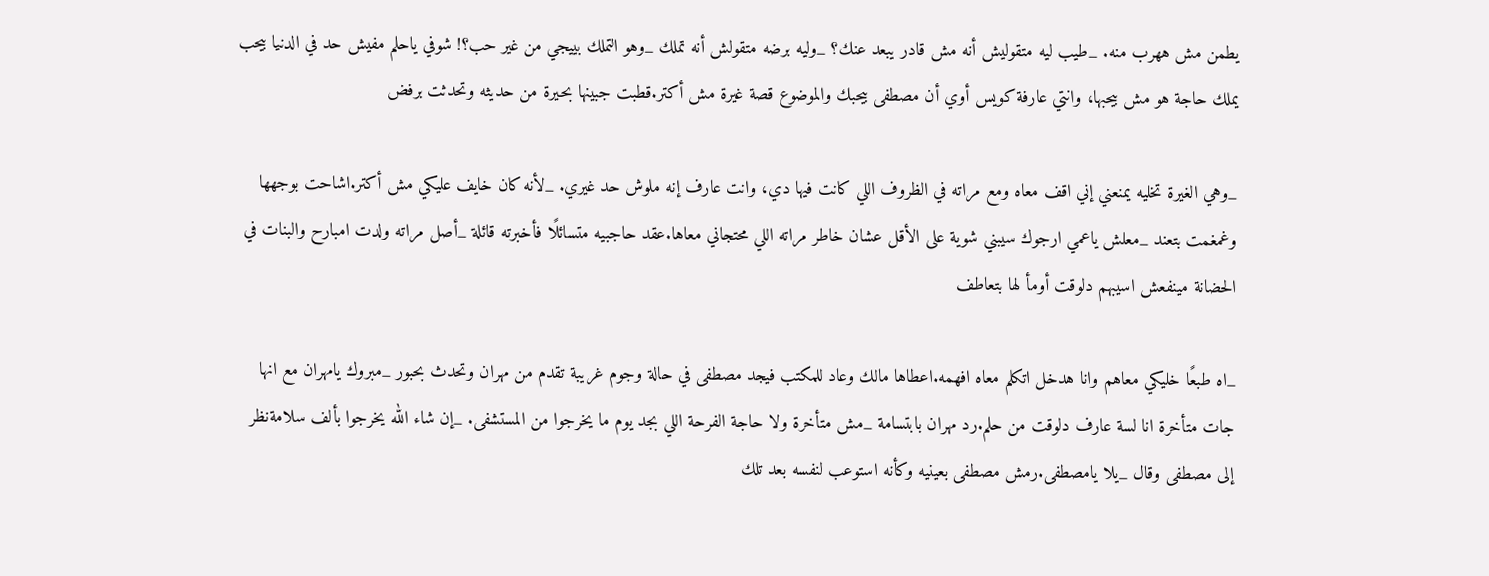يطمن مش ههرب منه. _طيب ليه متقوليش أنه مش قادر يبعد عنك؟ _وليه برضه متقولش أنه تملك _وهو التملك بييجي من غير حب؟! شوفي ياحلم مفيش حد في الدنيا بيحب يملك حاجة هو مش بيحبها، وانتي عارفة كويس أوي أن مصطفى بيحبك والموضوع قصة غيرة مش أكتر.قطبت جبينها بحيرة من حديثه وتحدثت برفض

_وهي الغيرة تخليه يمنعني إني اقف معاه ومع مراته في الظروف اللي كانت فيها دي، وانت عارف إنه ملوش حد غيري. _لأنه كان خايف عليكي مش أكتر.اشاحت بوجهها وغمغمت بتعند _معلش ياعمي ارجوك سيبني شوية على الأقل عشان خاطر مراته اللي محتجاني معاها.عقد حاجبيه متسائلًا فأخبرته قائلة _أصل مراته ولدت امبارح والبنات في الحضانة مينفعش اسيبهم دلوقت أومأ لها بتعاطف

_اه طبعًا خليكي معاهم وانا هدخل اتكلم معاه افهمه.اعطاها مالك وعاد للمكتب فيجد مصطفى في حالة وجوم غريبة تقدم من مهران وتحدث بحبور _مبروك يامهران مع انها جات متأخرة انا لسة عارف دلوقت من حلم.رد مهران بابتسامة _مش متأخرة ولا حاجة الفرحة اللي بجد يوم ما يخرجوا من المستشفى. _إن شاء الله يخرجوا بألف سلامةنظر إلى مصطفى وقال _يلا يامصطفى.رمش مصطفى بعينيه وكأنه استوعب لنفسه بعد تلك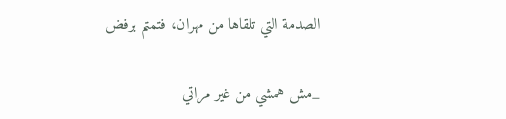الصدمة التي تلقاها من مهران، فتمتم برفض

_مش همشي من غير مراتي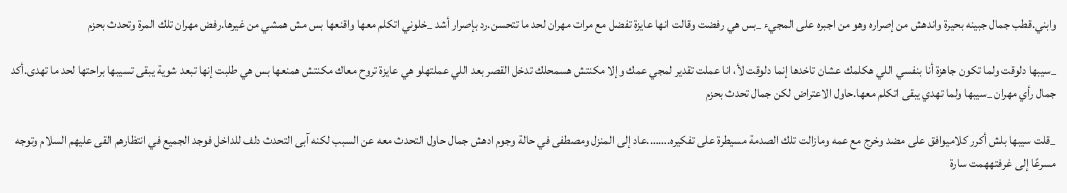وابني.قطب جمال جبينه بحيرة واندهش من إصراره وهو من اجبره على المجيء _بس هي رفضت وقالت انها عايزة تفضل مع مرات مهران لحد ما تتحسن.رد بإصرار أشد _خلوني اتكلم معها واقنعها بس مش همشي من غيرها.رفض مهران تلك المرة وتحدث بحزم

_سيبها دلوقت ولما تكون جاهزة أنا بنفسي اللي هكلمك عشان تاخدها إنما دلوقت لأ، انا عملت تقدير لمجي عمك وإلا مكنتش هسمحلك تدخل القصر بعد اللي عملتهلو هي عايزة تروح معاك مكنتش همنعها بس هي طلبت إنها تبعد شوية يبقى تسيبها براحتها لحد ما تهدى.أكد جمال رأي مهران _سيبها ولما تهدي يبقى اتكلم معها.حاول الاعتراض لكن جمال تحدث بحزم

_قلت سيبها بلش أكرر كلاميوافق على مضد وخرج مع عمه ومازالت تلك الصدمة مسيطرة على تفكيره.…….عاد إلى المنزل ومصطفى في حالة وجوم ادهش جمال حاول التحدث معه عن السبب لكنه آبى التحدث دلف للداخل فوجد الجميع في انتظارهم القى عليهم السلام وتوجه مسرعًا إلى غرفتههمت سارة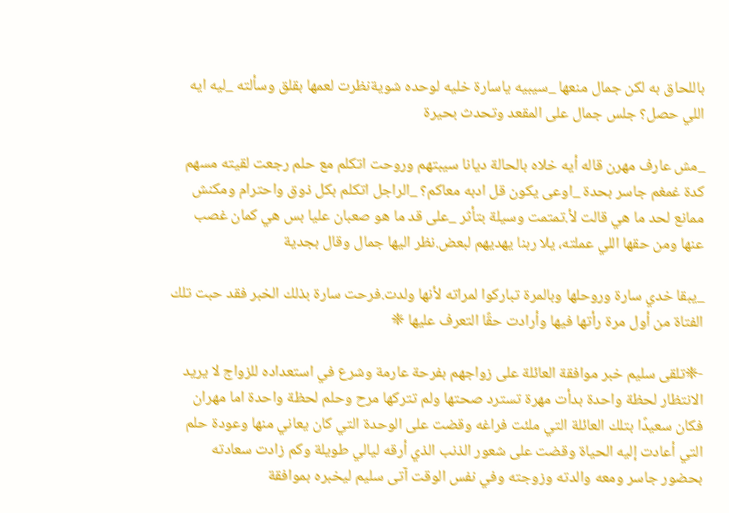باللحاق به لكن جمال منعها _سيبيه ياسارة خليه لوحده شويةنظرت لعمها بقلق وسألته _ليه ايه اللي حصل؟ جلس جمال على المقعد وتحدث بحيرة

_مش عارف مهرن قاله أيه خلاه بالحالة ديانا سيبتهم وروحت اتكلم مع حلم رجعت لقيته مسهم كدة غمغم جاسر بحدة _اوعى يكون قل ادبه معاكم؟ _الراجل اتكلم بكل ذوق واحترام ومكنش ممانع لحد ما هي قالت لأ.تمتمت وسيلة بتأثر _على قد ما هو صعبان عليا بس هي كمان غصب عنها ومن حقها اللي عملته، يلا ربنا يهديهم لبعض.نظر اليها جمال وقال بجدية

_يبقا خدي سارة وروحلها وبالمرة تباركوا لمراته لأنها ولدت.فرحت سارة بذلك الخبر فقد حبت تلك الفتاة من أول مرة رأتها فيها وأرادت حقًا التعرف عليها ❈

-❈تلقى سليم خبر موافقة العائلة على زواجهم بفرحة عارمة وشرع في استعداده للزواج لا يريد الانتظار لحظة واحدة بدأت مهرة تسترد صحتها ولم تتركها مرح وحلم لحظة واحدة اما مهران فكان سعيدًا بتلك العائلة التي ملئت فراغه وقضت على الوحدة التي كان يعاني منها وعودة حلم التي أعادت إليه الحياة وقضت على شعور الذنب الذي أرقه ليالي طويلة وكم زادت سعادته بحضور جاسر ومعه والدته وزوجته وفي نفس الوقت آتى سليم ليخبره بموافقة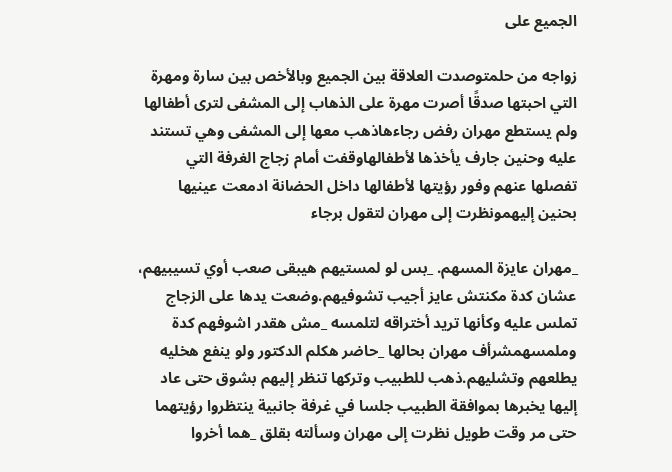الجميع على

زواجه من حلمتوصدت العلاقة بين الجميع وبالأخص بين سارة ومهرة التي احبتها صدقًا أصرت مهرة على الذهاب إلى المشفى لترى أطفالها ولم يستطع مهران رفض رجاءهاذهب معها إلى المشفى وهي تستند عليه وحنين جارف يأخذها لأطفالهاوقفت أمام زجاج الغرفة التي تفصلها عنهم وفور رؤيتها لأطفالها داخل الحضانة ادمعت عينيها بحنين إليهمونظرت إلى مهران لتقول برجاء

_مهران عايزة المسهم. _بس لو لمستيهم هيبقى صعب أوي تسيبيهم، عشان كدة مكنتش عايز أجيب تشوفيهم.وضعت يدها على الزجاج تملس عليه وكأنها تريد أختراقه لتلمسه _مش هقدر اشوفهم كدة وملمسهمشرأف مهران بحالها _حاضر هكلم الدكتور ولو ينفع هخليه يطلعهم وتشليهم.ذهب للطبيب وتركها تنظر إليهم بشوق حتى عاد إليها يخبرها بموافقة الطبيب جلسا في غرفة جانبية ينتظروا رؤيتهما حتى مر وقت طويل نظرت إلى مهران وسألته بقلق _هما أخروا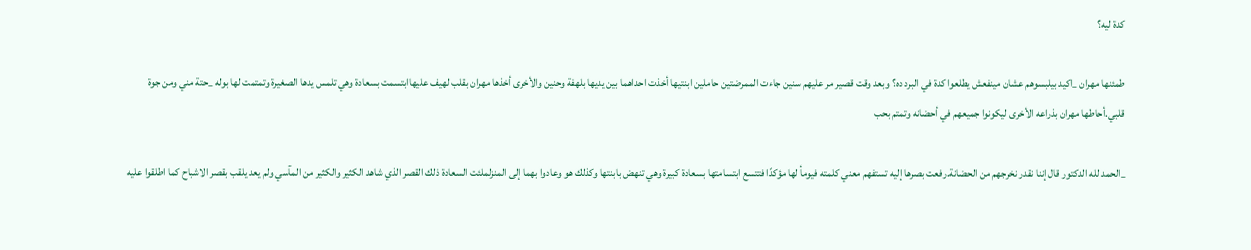كدة ليه؟

طمئنها مهران _اكيد بيلبسوهم عشان مينفعش يطلعوا كدة في البرد ده؟ وبعد وقت قصير مر عليهم سنين جاءت الممرضتين حاملين ابنتيها أخذت احداهما بين يديها بلهفة وحنين والأخرى أخذها مهران بقلب لهيف عليهاابتسمت بسعادة وهي تلمس يدها الصغيرة وتمتمت لها بوله _حتة مني ومن جوة قلبي.أحاطها مهران بذراعه الأخرى ليكونوا جميعهم في أحضانه وتمتم بحب

_الحمد لله الدكتور قال إننا نقدر نخرجهم من الحضانة.رفعت بصرها إليه تستفهم معني كلمته فيومأ لها مؤكدًا فتتسع ابتسامتها بسعادة كبيرة وهي تنهض بابنتها وكذلك هو وعادوا بهما إلى المنزلملئت السعادة ذلك القصر الذي شاهد الكثير والكثير من المآسي ولم يعد يلقب بقصر الاشباح كما اطلقوا عليه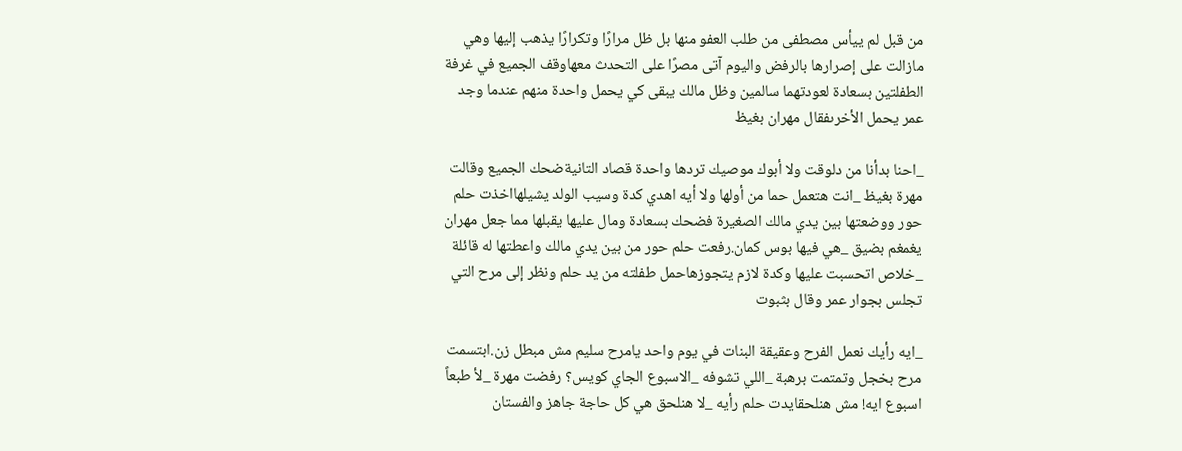من قبل لم ييأس مصطفى من طلب العفو منها بل ظل مرارًا وتكرارًا يذهب إليها وهي مازالت على إصرارها بالرفض واليوم آتى مصرًا على التحدث معهاوقف الجميع في غرفة الطفلتين بسعادة لعودتهما سالمين وظل مالك يبقى كي يحمل واحدة منهم عندما وجد عمر يحمل الأخرىفقال مهران بغيظ

_احنا بدأنا من دلوقت ولا أبوك موصيك تردها واحدة قصاد التانيةضحك الجميع وقالت مهرة بغيظ _انت هتعمل حما من أولها ولا أيه اهدي كدة وسيب الولد يشيلهااخذت حلم حور ووضعتها بين يدي مالك الصغيرة فضحك بسعادة ومال عليها يقبلها مما جعل مهران يغمغم بضيق _هي فيها بوس كمان.رفعت حلم حور من بين يدي مالك واعطتها له قائلة _خلاص اتحسبت عليها وكدة لازم يتجوزهاحمل طفلته من يد حلم ونظر إلى مرح التي تجلس بجوار عمر وقال بثبوت

_ايه رأيك نعمل الفرح وعقيقة البنات في يوم واحد يامرح سليم مش مبطل زن.ابتسمت مرح بخجل وتمتمت برهبة _اللي تشوفه _الاسبوع الجاي كويس؟ رفضت مهرة _لأ طبعاً اسبوع ايه! مش هنلحقايدت حلم رأيه _لا هنلحق هي كل حاجة جاهز والفستان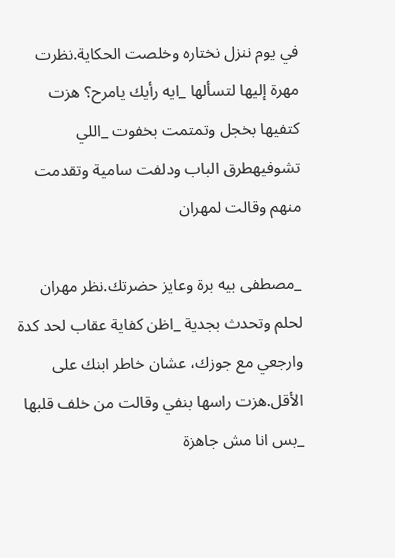في يوم ننزل نختاره وخلصت الحكاية.نظرت مهرة إليها لتسألها _ايه رأيك يامرح؟ هزت كتفيها بخجل وتمتمت بخفوت _اللي تشوفيهطرق الباب ودلفت سامية وتقدمت منهم وقالت لمهران

_مصطفى بيه برة وعايز حضرتك.نظر مهران لحلم وتحدث بجدية _اظن كفاية عقاب لحد كدة وارجعي مع جوزك، عشان خاطر ابنك على الأقل.هزت راسها بنفي وقالت من خلف قلبها _بس انا مش جاهزة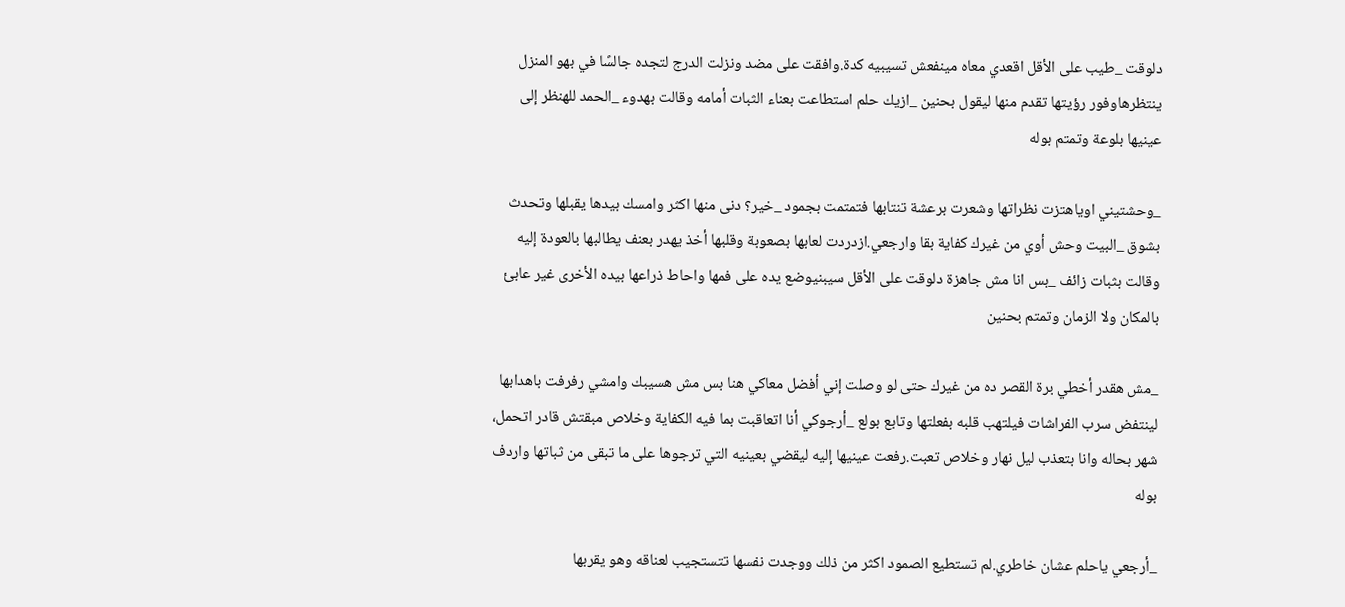دلوقت _طيب على الأقل اقعدي معاه مينفعش تسيبيه كدة.وافقت على مضد ونزلت الدرج لتجده جالسًا في بهو المنزل ينتظرهاوفور رؤيتها تقدم منها ليقول بحنين _ازيك حلم استطاعت بعناء الثبات أمامه وقالت بهدوء _الحمد للهنظر إلى عينيها بلوعة وتمتم بوله

_وحشتيني اوياهتزت نظراتها وشعرت برعشة تنتابها فتمتمت بجمود _خير؟ دنى منها اكثر وامسك بيدها يقبلها وتحدث بشوق _البيت وحش أوي من غيرك كفاية بقا وارجعي.ازدردت لعابها بصعوبة وقلبها أخذ يهدر بعنف يطالبها بالعودة إليه وقالت بثبات زائف _بس انا مش جاهزة دلوقت على الأقل سيبنيوضع يده على فمها واحاط ذراعها بيده الأخرى غير عابئ بالمكان ولا الزمان وتمتم بحنين

_مش هقدر أخطي برة القصر ده من غيرك حتى لو وصلت إني أفضل معاكي هنا بس مش هسيبك وامشي رفرفت باهدابها لينتفض سرب الفراشات فيلتهب قلبه بفعلتها وتابع بولع _أرجوكي أنا اتعاقبت بما فيه الكفاية وخلاص مبقتش قادر اتحمل، شهر بحاله وانا بتعذب ليل نهار وخلاص تعبت.رفعت عينيها إليه ليقضي بعينيه التي ترجوها على ما تبقى من ثباتها واردف بوله

_أرجعي ياحلم عشان خاطري.لم تستطيع الصمود اكثر من ذلك ووجدت نفسها تتستجيب لعناقه وهو يقربها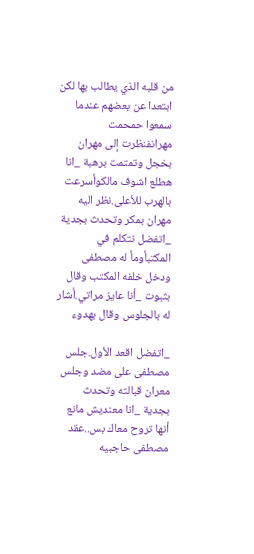من قلبه الذي يطالب بها لكن ابتعدا عن بعضهم عندما سمعوا حمحمت مهرانفنظرت إلى مهران بخجل وتمتمت برهبة _انا هطلع اشوف مالكوأسرعت بالهرب للأعلى.نظر اليه مهران بمكر وتحدث بجدية _اتفضل نتكلم في المكتبأومأ له مصطفى ودخل خلفه المكتب وقال بثبوت _أنا عايز مراتي.أشار له بالجلوس وقال بهدوء

_اتفضل اقعد الأول.جلس مصطفى على مضد وجلس معران قبالته وتحدث بجدية _انا معنديش مانع أنها تروح معاك بس..عقد مصطفى حاجبيه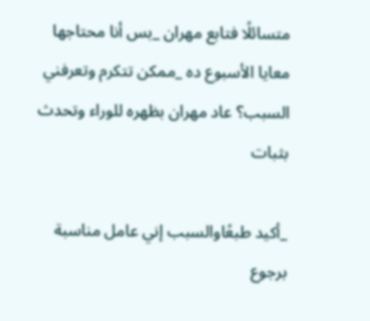متسائلًا فتابع مهران _بس أنا محتاجها معايا الأسبوع ده _ممكن تتكرم وتعرفني السبب؟ عاد مهران بظهره للوراء وتحدث بثبات

_أكيد طبعًاوالسبب إني عامل مناسبة برجوع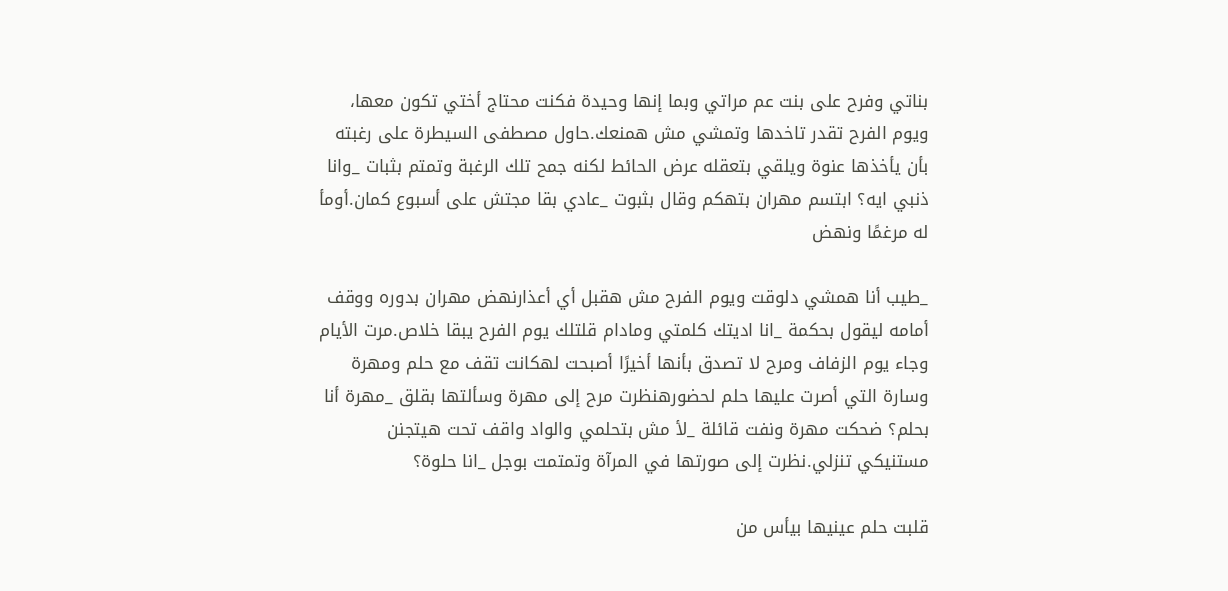بناتي وفرح على بنت عم مراتي وبما إنها وحيدة فكنت محتاج أختي تكون معها، ويوم الفرح تقدر تاخدها وتمشي مش همنعك.حاول مصطفى السيطرة على رغبته بأن يأخذها عنوة ويلقي بتعقله عرض الحائط لكنه جمح تلك الرغبة وتمتم بثبات _وانا ذنبي ايه؟ ابتسم مهران بتهكم وقال بثبوت _عادي بقا مجتش على أسبوع كمان.أومأ له مرغمًا ونهض

_طيب أنا همشي دلوقت ويوم الفرح مش هقبل أي أعذارنهض مهران بدوره ووقف أمامه ليقول بحكمة _انا اديتك كلمتي ومادام قلتلك يوم الفرح يبقا خلاص.مرت الأيام وجاء يوم الزفاف ومرح لا تصدق بأنها أخيرًا أصبحت لهكانت تقف مع حلم ومهرة وسارة التي أصرت عليها حلم لحضورهنظرت مرح إلى مهرة وسألتها بقلق _مهرة أنا بحلم؟ ضحكت مهرة ونفت قائلة _لأ مش بتحلمي والواد واقف تحت هيتجنن مستنيكي تنزلي.نظرت إلى صورتها في المرآة وتمتمت بوجل _انا حلوة؟

قلبت حلم عينيها بيأس من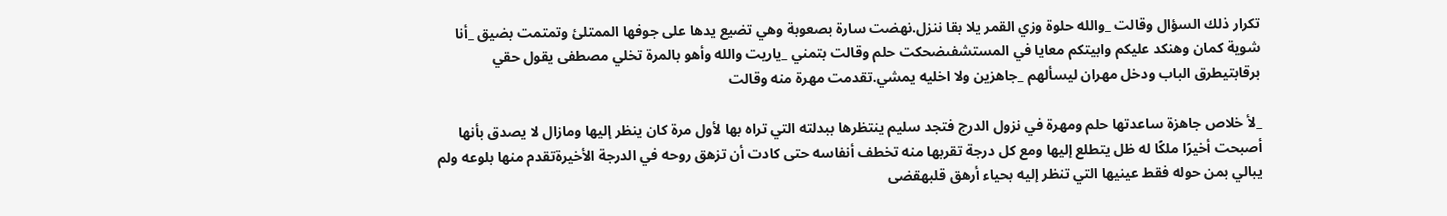تكرار ذلك السؤال وقالت _والله حلوة وزي القمر يلا بقا ننزل.نهضت سارة بصعوبة وهي تضيع يدها على جوفها الممتلئ وتمتمت بضيق _أنا شوية كمان وهنكد عليكم وابيتكم معايا في المستشفىضحكت حلم وقالت بتمني _ياريت والله وأهو بالمرة تخلي مصطفى يقول حقي برقابتيطرق الباب ودخل مهران ليسألهم _جاهزين ولا اخليه يمشي.تقدمت مهرة منه وقالت

_لأ خلاص جاهزة ساعدتها حلم ومهرة في نزول الدرج فتجد سليم ينتظرها ببدلته التي تراه بها لأول مرة كان ينظر إليها ومازال لا يصدق بأنها أصبحت أخيرًا ملكًا له ظل يتطلع إليها ومع كل درجة تقربها منه تخطف أنفاسه حتى كادت أن تزهق روحه في الدرجة الأخيرةتقدم منها بلوعه ولم يبالي بمن حوله فقط عينيها التي تنظر إليه بحياء أرهق قلبهقضى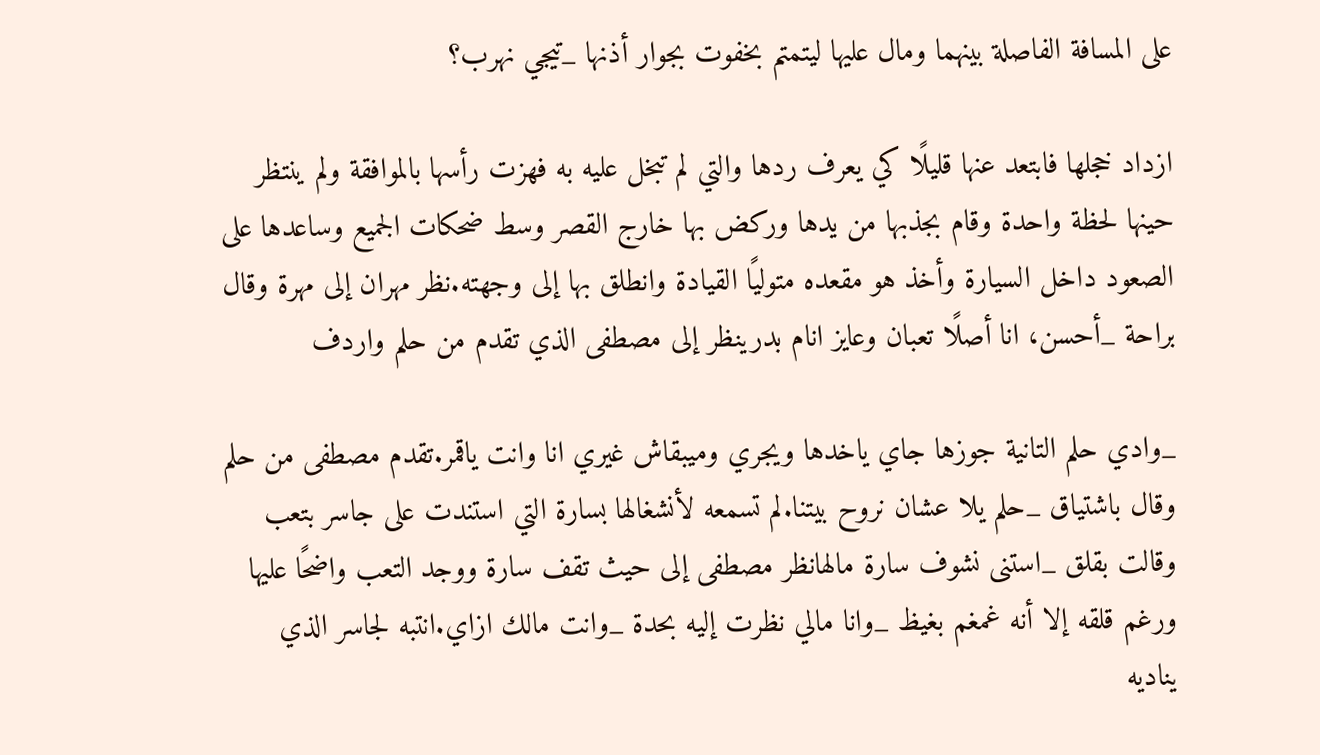على المسافة الفاصلة بينهما ومال عليها ليتمتم بخفوت بجوار أذنها _تيجي نهرب؟

ازداد خجلها فابتعد عنها قليلًا كي يعرف ردها والتي لم تبخل عليه به فهزت رأسها بالموافقة ولم ينتظر حينها لحظة واحدة وقام بجذبها من يدها وركض بها خارج القصر وسط ضحكات الجميع وساعدها على الصعود داخل السيارة وأخذ هو مقعده متوليًا القيادة وانطلق بها إلى وجهته.نظر مهران إلى مهرة وقال براحة _أحسن، انا أصلًا تعبان وعايز انام بدرينظر إلى مصطفى الذي تقدم من حلم واردف

_وادي حلم التانية جوزها جاي ياخدها ويجري وميبقاش غيري انا وانت ياقمر.تقدم مصطفى من حلم وقال باشتياق _حلم يلا عشان نروح بيتنا.لم تسمعه لأنشغالها بسارة التي استندت على جاسر بتعب وقالت بقلق _استنى نشوف سارة مالهانظر مصطفى إلى حيث تقف سارة ووجد التعب واضحًا عليها ورغم قلقه إلا أنه غمغم بغيظ _وانا مالي نظرت إليه بحدة _وانت مالك ازاي.انتبه لجاسر الذي يناديه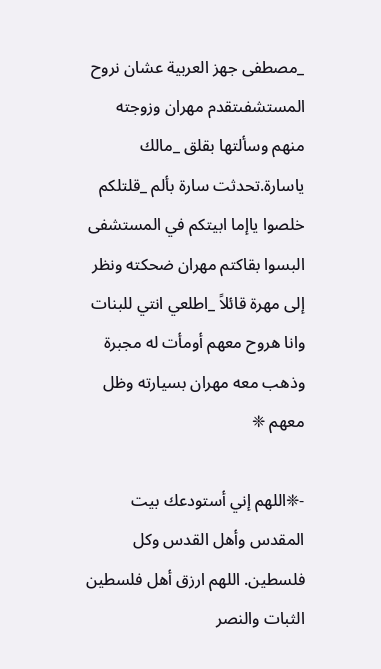_مصطفى جهز العربية عشان نروح المستشفىتقدم مهران وزوجته منهم وسألتها بقلق _مالك ياسارة.تحدثت سارة بألم _قلتلكم خلصوا ياإما ابيتكم في المستشفى البسوا بقاكتم مهران ضحكته ونظر إلى مهرة قائلاً _اطلعي انتي للبنات وانا هروح معهم أومأت له مجبرة وذهب معه مهران بسيارته وظل معهم ❈

-❈اللهم إني أستودعك بيت المقدس وأهل القدس وكل فلسطين. اللهم ارزق أهل فلسطين الثبات والنصر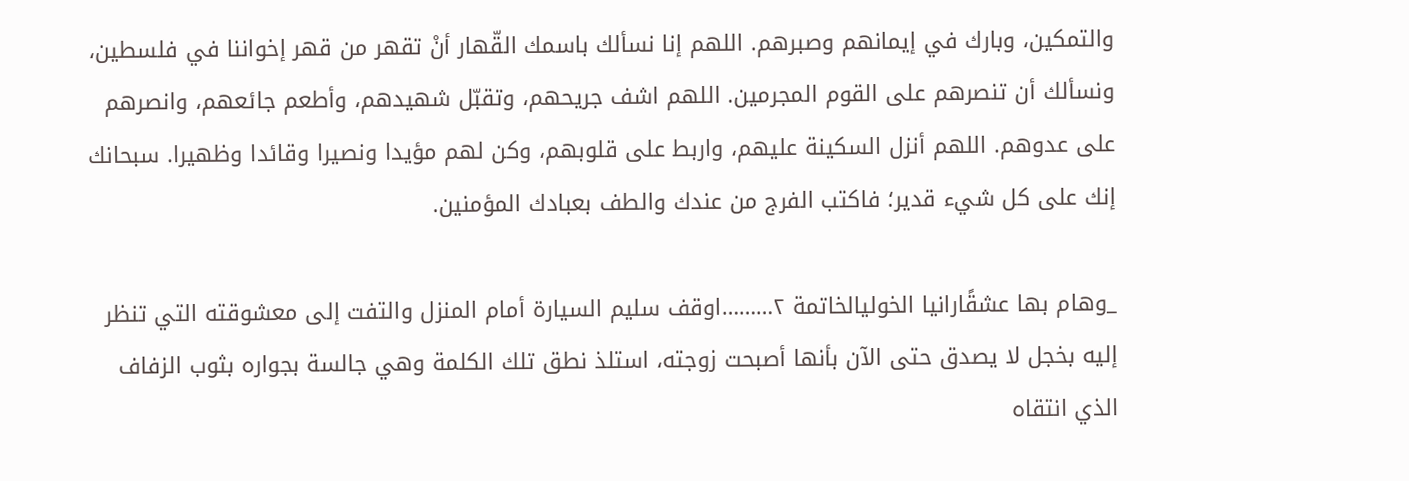والتمكين، وبارك في إيمانهم وصبرهم. اللهم إنا نسألك باسمك القّهار أنْ تقهر من قهر إخواننا في فلسطين، ونسألك أن تنصرهم على القوم المجرمين. اللهم اشف جريحهم، وتقبّل شهيدهم، وأطعم جائعهم، وانصرهم على عدوهم. اللهم أنزل السكينة عليهم، واربط على قلوبهم، وكن لهم مؤيدا ونصيرا وقائدا وظهيرا. سبحانك إنك على كل شيء قدير؛ فاكتب الفرج من عندك والطف بعبادك المؤمنين.

_وهام بها عشقًارانيا الخوليالخاتمة ٢………اوقف سليم السيارة أمام المنزل والتفت إلى معشوقته التي تنظر إليه بخجل لا يصدق حتى الآن بأنها أصبحت زوجته، استلذ نطق تلك الكلمة وهي جالسة بجواره بثوب الزفاف الذي انتقاه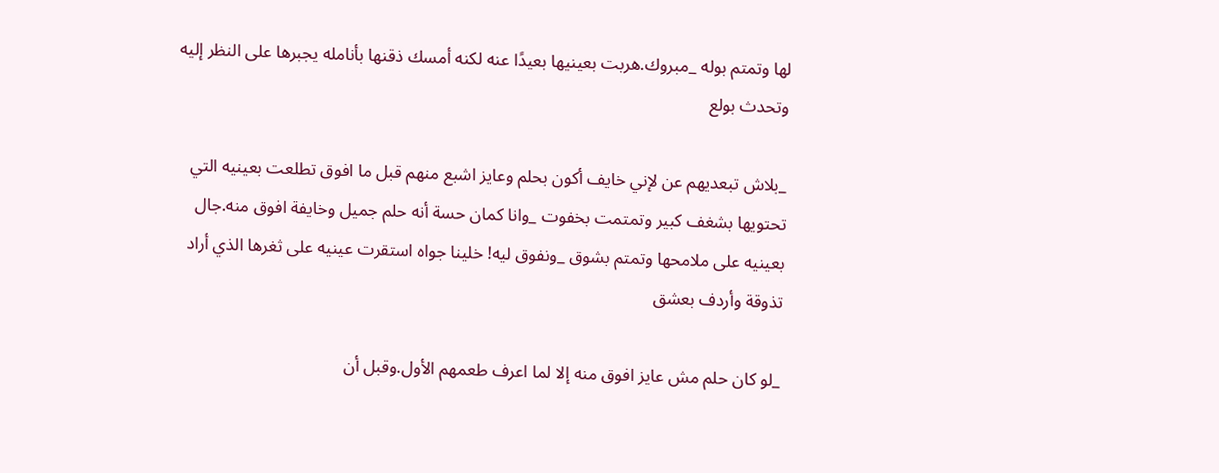لها وتمتم بوله _مبروك.هربت بعينيها بعيدًا عنه لكنه أمسك ذقنها بأنامله يجبرها على النظر إليه وتحدث بولع

_بلاش تبعديهم عن لإني خايف أكون بحلم وعايز اشبع منهم قبل ما افوق تطلعت بعينيه التي تحتويها بشغف كبير وتمتمت بخفوت _وانا كمان حسة أنه حلم جميل وخايفة افوق منه.جال بعينيه على ملامحها وتمتم بشوق _ونفوق ليه! خلينا جواه استقرت عينيه على ثغرها الذي أراد تذوقة وأردف بعشق

_لو كان حلم مش عايز افوق منه إلا لما اعرف طعمهم الأول.وقبل أن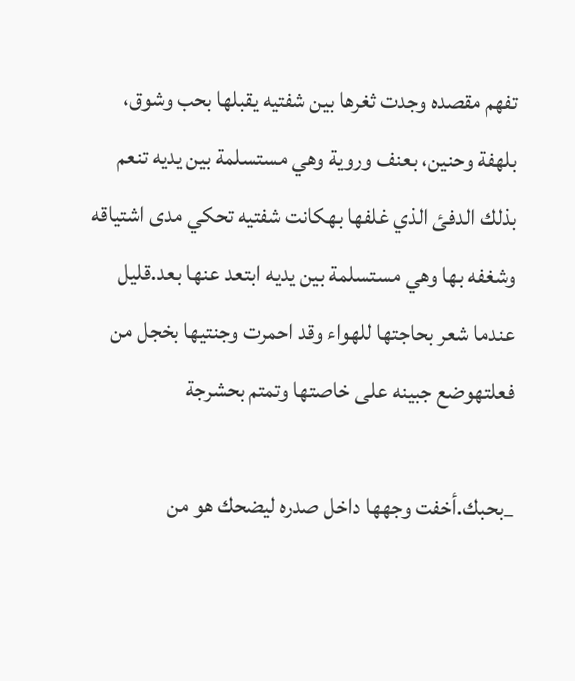تفهم مقصده وجدت ثغرها بين شفتيه يقبلها بحب وشوق، بلهفة وحنين، بعنف وروية وهي مستسلمة بين يديه تنعم بذلك الدفئ الذي غلفها بهكانت شفتيه تحكي مدى اشتياقه وشغفه بها وهي مستسلمة بين يديه ابتعد عنها بعد.قليل عندما شعر بحاجتها للهواء وقد احمرت وجنتيها بخجل من فعلتهوضع جبينه على خاصتها وتمتم بحشرجة

_بحبك.أخفت وجهها داخل صدره ليضحك هو من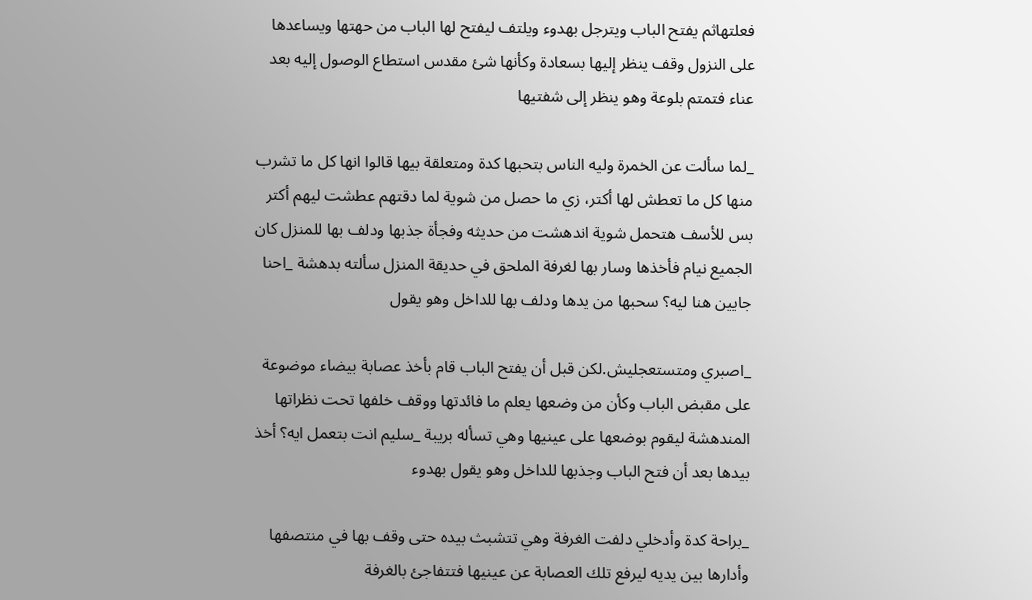فعلتهاثم يفتح الباب ويترجل بهدوء ويلتف ليفتح لها الباب من حهتها ويساعدها على النزول وقف ينظر إليها بسعادة وكأنها شئ مقدس استطاع الوصول إليه بعد عناء فتمتم بلوعة وهو ينظر إلى شفتيها

_لما سألت عن الخمرة وليه الناس بتحبها كدة ومتعلقة بيها قالوا انها كل ما تشرب منها كل ما تعطش لها أكتر، زي ما حصل من شوية لما دقتهم عطشت ليهم أكتر بس للأسف هتحمل شوية اندهشت من حديثه وفجأة جذبها ودلف بها للمنزل كان الجميع نيام فأخذها وسار بها لغرفة الملحق في حديقة المنزل سألته بدهشة _احنا جايين هنا ليه؟ سحبها من يدها ودلف بها للداخل وهو يقول

_اصبري ومتستعجليش.لكن قبل أن يفتح الباب قام بأخذ عصابة بيضاء موضوعة على مقبض الباب وكأن من وضعها يعلم ما فائدتها ووقف خلفها تحت نظراتها المندهشة ليقوم بوضعها على عينيها وهي تسأله بريبة _سليم انت بتعمل ايه؟ أخذ بيدها بعد أن فتح الباب وجذبها للداخل وهو يقول بهدوء

_براحة كدة وأدخلي دلفت الغرفة وهي تتشبث بيده حتى وقف بها في منتصفها وأدارها بين يديه ليرفع تلك العصابة عن عينيها فتتفاجئ بالغرفة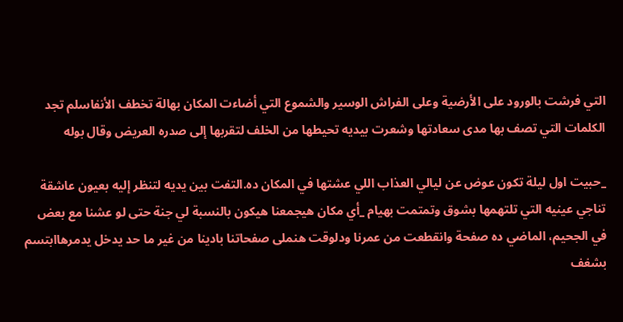التي فرشت بالورود على الأرضية وعلى الفراش الوسير والشموع التي أضاءت المكان بهالة تخطف الأنفاسلم تجد الكلمات التي تصف بها مدى سعادتها وشعرت بيديه تحيطها من الخلف لتقربها إلى صدره العريض وقال بوله

_حبيت اول ليلة تكون عوض عن ليالي العذاب اللي عشتها في المكان ده.التفت بين يديه لتنظر إليه بعيون عاشقة تناجي عينيه التي تلتهمها بشوق وتمتمت بهيام _أي مكان هيجمعنا هيكون بالنسبة لي جنة حتى لو عشنا مع بعض في الجحيم، الماضي ده صفحة وانقطعت من عمرنا ودلوقت هنملى صفحاتنا بادينا من غير ما حد يدخل يدمرهاابتسم بشغف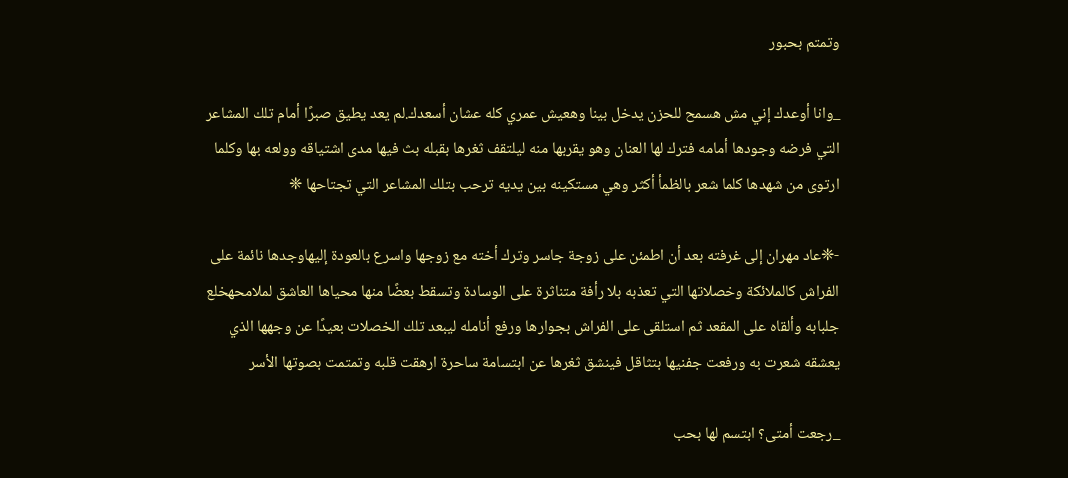وتمتم بحبور

_وانا أوعدك إني مش هسمح للحزن يدخل بينا وهعيش عمري كله عشان أسعدك.لم يعد يطيق صبرًا أمام تلك المشاعر التي فرضه وجودها أمامه فترك لها العنان وهو يقربها منه ليلتقف ثغرها بقبله بث فيها مدى اشتياقه وولعه بها وكلما ارتوى من شهدها كلما شعر بالظمأ أكثر وهي مستكينه بين يديه ترحب بتلك المشاعر التي تجتاحها ❈

-❈عاد مهران إلى غرفته بعد أن اطمئن على زوجة جاسر وترك أخته مع زوجها واسرع بالعودة إليهاوجدها نائمة على الفراش كالملائكة وخصلاتها التي تعذبه بلا رأفة متناثرة على الوسادة وتسقط بعضًا منها محياها العاشق لملامحهخلع جلبابه وألقاه على المقعد ثم استلقى على الفراش بجوارها ورفع أنامله ليبعد تلك الخصلات بعيدًا عن وجهها الذي يعشقه شعرت به ورفعت جفنيها بتثاقل فينشق ثغرها عن ابتسامة ساحرة ارهقت قلبه وتمتمت بصوتها الأسر

_رجعت أمتى؟ ابتسم لها بحب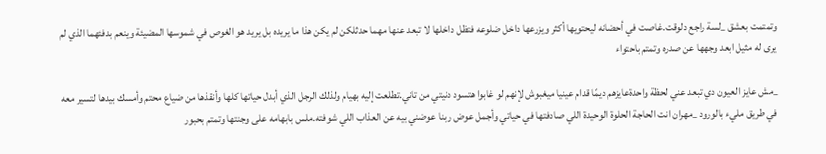وتمتمت بعشق _لسة راجع دلوقت.غاصت في أحضانه ليحتويها أكثر ويزرعها داخل ضلوعه فتظل داخلها لا تبعد عنها مهما حدثلكن لم يكن هذا ما يريده بل يريد هو الغوص في شموسها المضيئة وينعم بدفئهما الذي لم يرى له مثيل ابعد وجهها عن صدره وتمتم باحتواء

_مش عايز العيون دي تبعد عني لحظة واحدةعايزهم ديمًا قدام عينيا ميغبوش لإنهم لو غابوا هتسود دنيتي من تاني.تطلعت إليه بهيام ولذلك الرجل الذي أبدل حياتها كلها وأنقذها من ضياع محتم وأمسك بيدها لتسير معه في طريق مليء بالورود _مهران انت الحاجة الحلوة الوحيدة اللي صادفتها في حياتي وأجمل عوض ربنا عوضني بيه عن العذاب اللي شوفته.ملس بابهامه على وجنتها وتمتم بحبور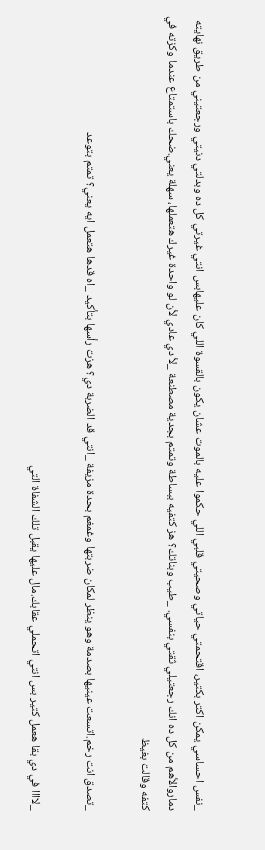_نفس احساسي يمكن اكتر بكتير، اقتحمتي حياتي وصحيتي قلبي اللي حكموا عليه بالموت عشان يكون بالقسوة اللي كان عليهابس انتي غيرتي كل ده وبدلتي دنيتي ورجعتيني من طريق نهايته دماروالأهم من كل ده انك رجعتيلي ثقتي بنفسي. _طيب وبناتك؟ هز كتفيه ببساطة وتمتم بجدية مصطنعة _لأ دي عادي لأن لو واحدة غيرك هتعملها، سهلة يعني.ضحك باستمتاع عندما وكزته في كتفه وقالت بغيظ

_تصدق انت رخم.اتسعت عينيها بصدمة وهو ينظر لمكان ضربتها وغمغم بحدة مزيفة _انتي قد الضربة دي؟ هزت رأسها بتأكيد _اه قدها هتعمل ايه يعني؟ تمتم بتوعد

_لاااا في دي بقا هعمل كتير بس انتي اتحملي عقابك.مال عليها يقبل تلك الشفاة التي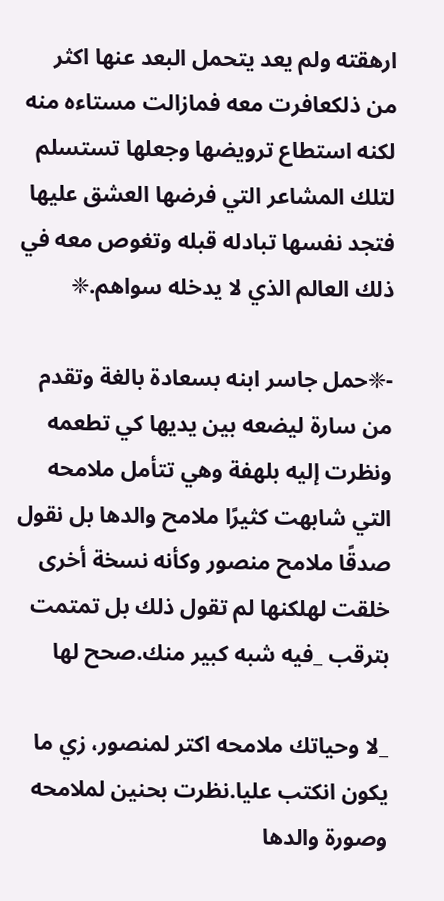ارهقته ولم يعد يتحمل البعد عنها اكثر من ذلكعافرت معه فمازالت مستاءه منه لكنه استطاع ترويضها وجعلها تستسلم لتلك المشاعر التي فرضها العشق عليها فتجد نفسها تبادله قبله وتغوص معه في ذلك العالم الذي لا يدخله سواهم.❈

-❈حمل جاسر ابنه بسعادة بالغة وتقدم من سارة ليضعه بين يديها كي تطعمه ونظرت إليه بلهفة وهي تتأمل ملامحه التي شابهت كثيرًا ملامح والدها بل نقول صدقًا ملامح منصور وكأنه نسخة أخرى خلقت لهلكنها لم تقول ذلك بل تمتمت بترقب _فيه شبه كبير منك.صحح لها

_لا وحياتك ملامحه اكتر لمنصور، زي ما يكون انكتب عليا.نظرت بحنين لملامحه وصورة والدها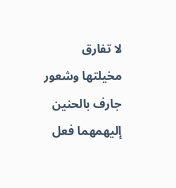لا تفارق مخيلتها وشعور جارف بالحنين إليهمهما فعل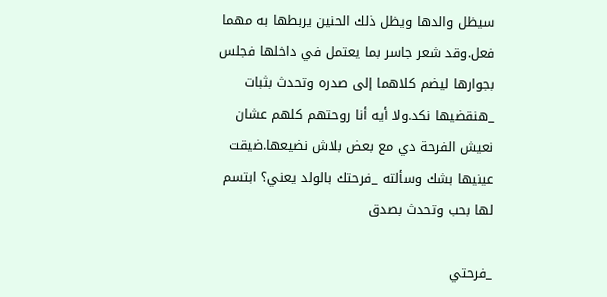سيظل والدها ويظل ذلك الحنين يربطها به مهما فعل.وقد شعر جاسر بما يعتمل في داخلها فجلس بجوارها ليضم كلاهما إلى صدره وتحدث بثبات _هنقضيها نكد.ولا أيه أنا روحتهم كلهم عشان نعيش الفرحة دي مع بعض بلاش نضيعها.ضيقت عينيها بشك وسألته _فرحتك بالولد يعني؟ ابتسم لها بحب وتحدث بصدق

_فرحتي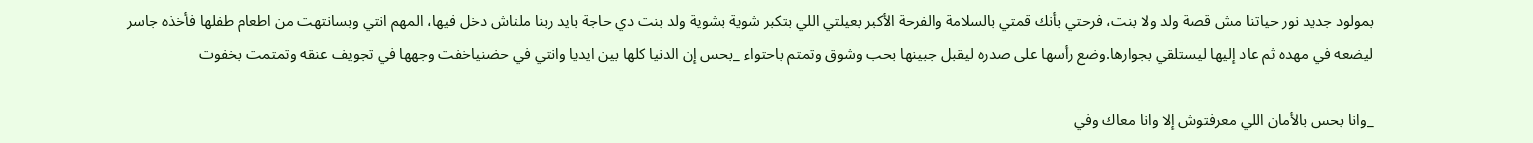بمولود جديد نور حياتنا مش قصة ولد ولا بنت، فرحتي بأنك قمتي بالسلامة والفرحة الأكبر بعيلتي اللي بتكبر شوية بشوية ولد بنت دي حاجة بايد ربنا ملناش دخل فيها، المهم انتي وبسانتهت من اطعام طفلها فأخذه جاسر ليضعه في مهده ثم عاد إليها ليستلقي بجوارها.وضع رأسها على صدره ليقبل جبينها بحب وشوق وتمتم باحتواء _بحس إن الدنيا كلها بين ايديا وانتي في حضنياخفت وجهها في تجويف عنقه وتمتمت بخفوت

_وانا بحس بالأمان اللي معرفتوش إلا وانا معاك وفي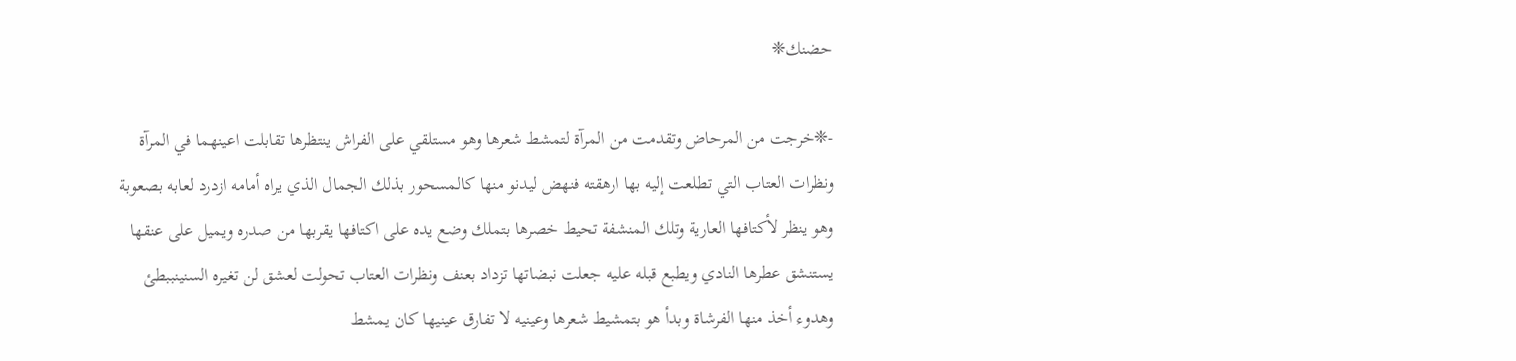حضنك❈

-❈خرجت من المرحاض وتقدمت من المرآة لتمشط شعرها وهو مستلقي على الفراش ينتظرها تقابلت اعينهما في المرآة ونظرات العتاب التي تطلعت إليه بها ارهقته فنهض ليدنو منها كالمسحور بذلك الجمال الذي يراه أمامه ازدرد لعابه بصعوبة وهو ينظر لأكتافها العارية وتلك المنشفة تحيط خصرها بتملك وضع يده على اكتافها يقربها من صدره ويميل على عنقها يستنشق عطرها النادي ويطبع قبله عليه جعلت نبضاتها تزداد بعنف ونظرات العتاب تحولت لعشق لن تغيره السنينببطئ وهدوء أخذ منها الفرشاة وبدأ هو بتمشيط شعرها وعينيه لا تفارق عينيها كان يمشط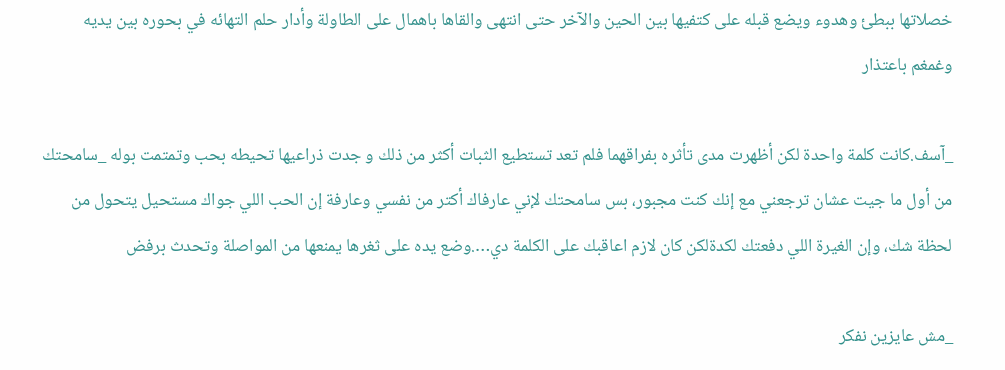خصلاتها ببطئ وهدوء ويضع قبله على كتفيها بين الحين والآخر حتى انتهى والقاها باهمال على الطاولة وأدار حلم التهائه في بحوره بين يديه وغمغم باعتذار

_آسف.كانت كلمة واحدة لكن أظهرت مدى تأثره بفراقهما فلم تعد تستطيع الثبات أكثر من ذلك و جدت ذراعيها تحيطه بحب وتمتمت بوله _سامحتك من أول ما جيت عشان ترجعني مع إنك كنت مجبور، بس سامحتك لإني عارفاك أكتر من نفسي وعارفة إن الحب اللي جواك مستحيل يتحول من لحظة شك، وإن الغيرة اللي دفعتك لكدةلكن كان لازم اعاقبك على الكلمة دي….وضع يده على ثغرها يمنعها من المواصلة وتحدث برفض

_مش عايزين نفكر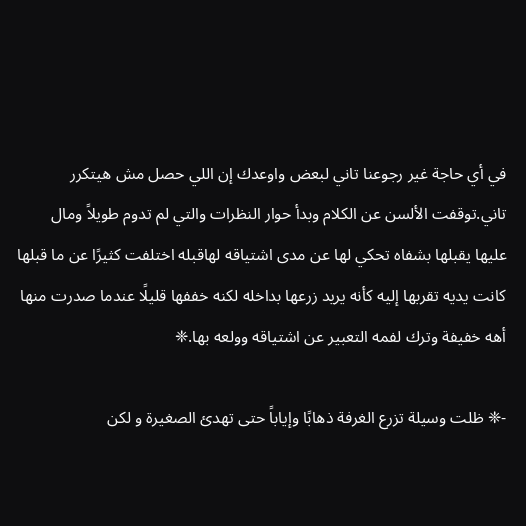في أي حاجة غير رجوعنا تاني لبعض واوعدك إن اللي حصل مش هيتكرر تاني.توقفت الألسن عن الكلام وبدأ حوار النظرات والتي لم تدوم طويلاً ومال عليها يقبلها بشفاه تحكي لها عن مدى اشتياقه لهاقبله اختلفت كثيرًا عن ما قبلها كانت يديه تقربها إليه كأنه يريد زرعها بداخله لكنه خففها قليلًا عندما صدرت منها أهه خفيفة وترك لفمه التعبير عن اشتياقه وولعه بها.❈

-❈ ظلت وسيلة تزرع الغرفة ذهابًا وإياباً حتى تهدئ الصغيرة و لكن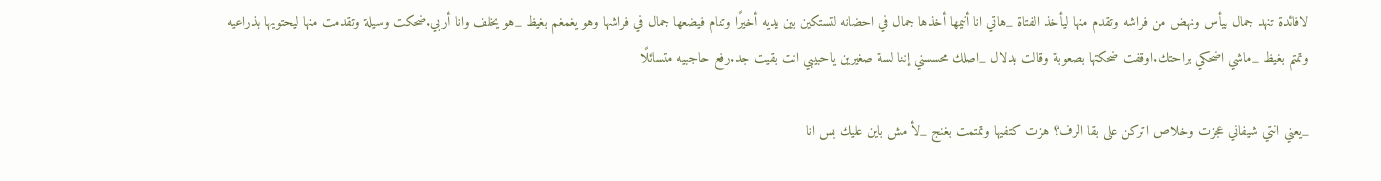لافائدة تنهد جمال بيأس ونهض من فراشه وتقدم منها ليأخذ الفتاة _هاتي انا أنيمها أخذها جمال في احضانه لتستكين بين يديه أخيرًا وتنام فيضعها جمال في فراشها وهو يغمغم بغيظ _هو يخلف وانا أربي.ضحكت وسيلة وتقدمت منها ليحتويها بذراعيه وتمتم بغيظ _ماشي اضحكي براحتك.اوقفت ضحكتها بصعوبة وقالت بدلال _اصلك محسسني إننا لسة صغيرين ياحبيبي انت بقيت جد.رفع حاجبيه متسائلًا

_يعني انتي شيفاني عجزت وخلاص اتركن على بقا الرف؟ هزت كتفيها وتمتمت بغنج _لأ مش باين عليك بس انا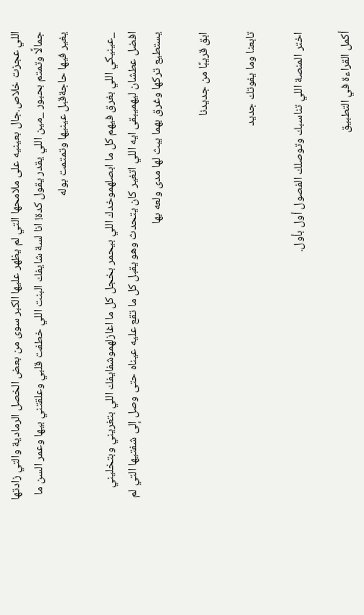اللي عجزت خلاص.جال بعينيه على ملامحها التي لم يظهر عليها الكبر سوى من بعض الخصل الرمادية والتي زادتها جمالًا وتمتم بحبور _مين اللي يقدر يقول كدة! انا لسة شايفك البنت اللي خطفت قلبي وعلقتني بيها وعمر السن ما يغير فيها حاجةقبل عينيها وتمتمت بوله

_عينيكي اللي بغرق فيهم كل ما ابصلهموخدك اللي بيحمر بخجل كل ما اغازلهموشفايفك اللي بتغريني وبتخليني افضل عطشان ليهميبقى ايه اللي اتغير كان يتحدث وهو يقبل كل ما تقع عليه عيناه حتى وصل إلى شفتيها التي لم يستطيع تركها وغرق بهما يبث لها مدى ولعه بها

ابق قريبًا من جديدنا

تابعنا وما يفوتك جديد

اختر المنصة اللي تناسبك وتوصلك الفصول أول بأول.

أكمل القراءة في التطبيق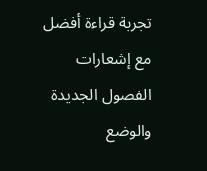تجربة قراءة أفضل مع إشعارات الفصول الجديدة والوضع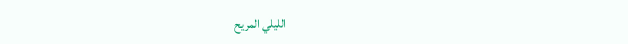الليلي المريح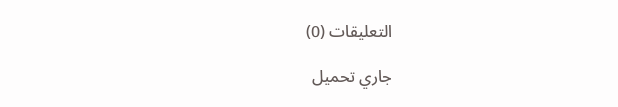التعليقات (0)

جاري تحميل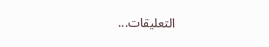التعليقات...